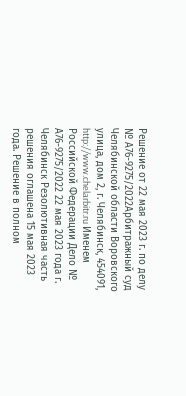Решение от 22 мая 2023 г. по делу № А76-9275/2022Арбитражный суд Челябинской области Воровского улица, дом 2, г. Челябинск, 454091, http://www.chelarbitr.ru Именем Российской Федерации Дело № А76-9275/2022 22 мая 2023 года г. Челябинск Резолютивная часть решения оглашена 15 мая 2023 года. Решение в полном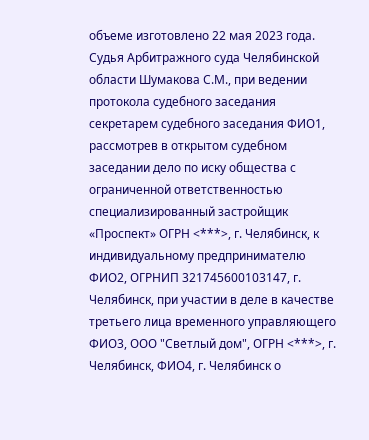объеме изготовлено 22 мая 2023 года. Судья Арбитражного суда Челябинской области Шумакова С.М., при ведении протокола судебного заседания секретарем судебного заседания ФИО1, рассмотрев в открытом судебном заседании дело по иску общества с ограниченной ответственностью специализированный застройщик «Проспект» ОГРН <***>, г. Челябинск, к индивидуальному предпринимателю ФИО2, ОГРНИП 321745600103147, г. Челябинск, при участии в деле в качестве третьего лица временного управляющего ФИО3, ООО "Светлый дом", ОГРН <***>, г. Челябинск, ФИО4, г. Челябинск о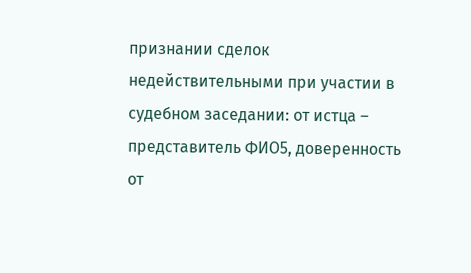признании сделок недействительными при участии в судебном заседании: от истца – представитель ФИО5, доверенность от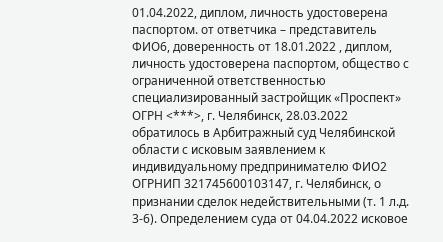01.04.2022, диплом, личность удостоверена паспортом. от ответчика – представитель ФИО6, доверенность от 18.01.2022 , диплом, личность удостоверена паспортом, общество с ограниченной ответственностью специализированный застройщик «Проспект» ОГРН <***>, г. Челябинск, 28.03.2022 обратилось в Арбитражный суд Челябинской области с исковым заявлением к индивидуальному предпринимателю ФИО2 ОГРНИП 321745600103147, г. Челябинск, о признании сделок недействительными (т. 1 л.д. 3-6). Определением суда от 04.04.2022 исковое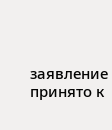заявление принято к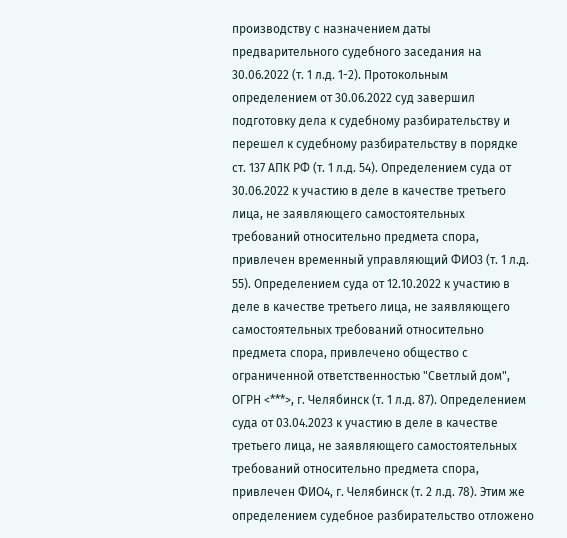производству с назначением даты предварительного судебного заседания на 30.06.2022 (т. 1 л.д. 1-2). Протокольным определением от 30.06.2022 суд завершил подготовку дела к судебному разбирательству и перешел к судебному разбирательству в порядке ст. 137 АПК РФ (т. 1 л.д. 54). Определением суда от 30.06.2022 к участию в деле в качестве третьего лица, не заявляющего самостоятельных требований относительно предмета спора, привлечен временный управляющий ФИО3 (т. 1 л.д. 55). Определением суда от 12.10.2022 к участию в деле в качестве третьего лица, не заявляющего самостоятельных требований относительно предмета спора, привлечено общество с ограниченной ответственностью "Светлый дом", ОГРН <***>, г. Челябинск (т. 1 л.д. 87). Определением суда от 03.04.2023 к участию в деле в качестве третьего лица, не заявляющего самостоятельных требований относительно предмета спора, привлечен ФИО4, г. Челябинск (т. 2 л.д. 78). Этим же определением судебное разбирательство отложено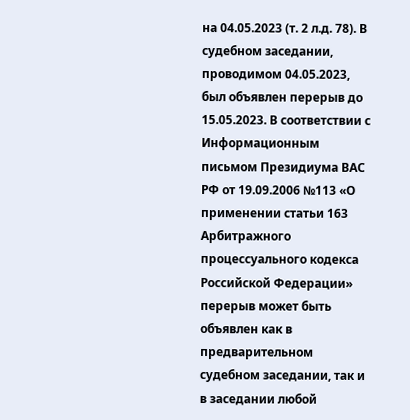на 04.05.2023 (т. 2 л.д. 78). В судебном заседании, проводимом 04.05.2023, был объявлен перерыв до 15.05.2023. В соответствии с Информационным письмом Президиума ВАС РФ от 19.09.2006 №113 «О применении статьи 163 Арбитражного процессуального кодекса Российской Федерации» перерыв может быть объявлен как в предварительном судебном заседании, так и в заседании любой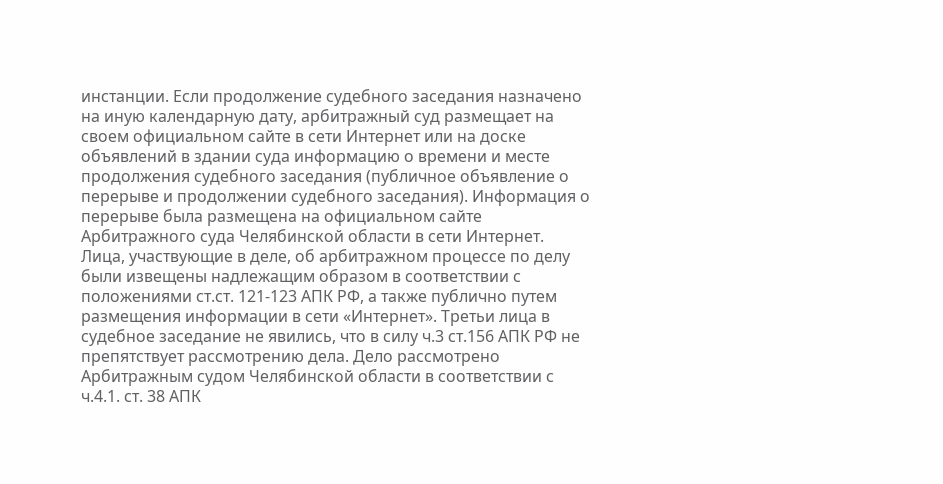инстанции. Если продолжение судебного заседания назначено на иную календарную дату, арбитражный суд размещает на своем официальном сайте в сети Интернет или на доске объявлений в здании суда информацию о времени и месте продолжения судебного заседания (публичное объявление о перерыве и продолжении судебного заседания). Информация о перерыве была размещена на официальном сайте Арбитражного суда Челябинской области в сети Интернет. Лица, участвующие в деле, об арбитражном процессе по делу были извещены надлежащим образом в соответствии с положениями ст.ст. 121-123 АПК РФ, а также публично путем размещения информации в сети «Интернет». Третьи лица в судебное заседание не явились, что в силу ч.3 ст.156 АПК РФ не препятствует рассмотрению дела. Дело рассмотрено Арбитражным судом Челябинской области в соответствии с ч.4.1. ст. 38 АПК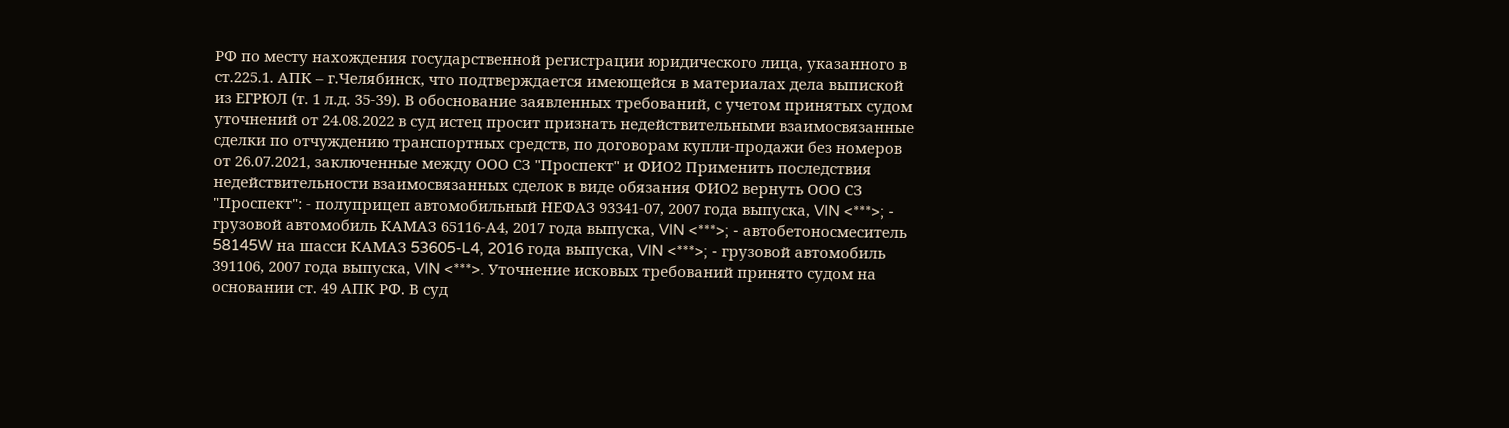РФ по месту нахождения государственной регистрации юридического лица, указанного в ст.225.1. АПК – г.Челябинск, что подтверждается имеющейся в материалах дела выпиской из ЕГРЮЛ (т. 1 л.д. 35-39). В обоснование заявленных требований, с учетом принятых судом уточнений от 24.08.2022 в суд истец просит признать недействительными взаимосвязанные сделки по отчуждению транспортных средств, по договорам купли-продажи без номеров от 26.07.2021, заключенные между ООО СЗ "Проспект" и ФИО2 Применить последствия недействительности взаимосвязанных сделок в виде обязания ФИО2 вернуть ООО СЗ "Проспект": - полуприцеп автомобильный НЕФАЗ 93341-07, 2007 года выпуска, VIN <***>; - грузовой автомобиль КАМАЗ 65116-А4, 2017 года выпуска, VIN <***>; - автобетоносмеситель 58145W на шасси КАМАЗ 53605-L4, 2016 года выпуска, VIN <***>; - грузовой автомобиль 391106, 2007 года выпуска, VIN <***>. Уточнение исковых требований принято судом на основании ст. 49 АПК РФ. В суд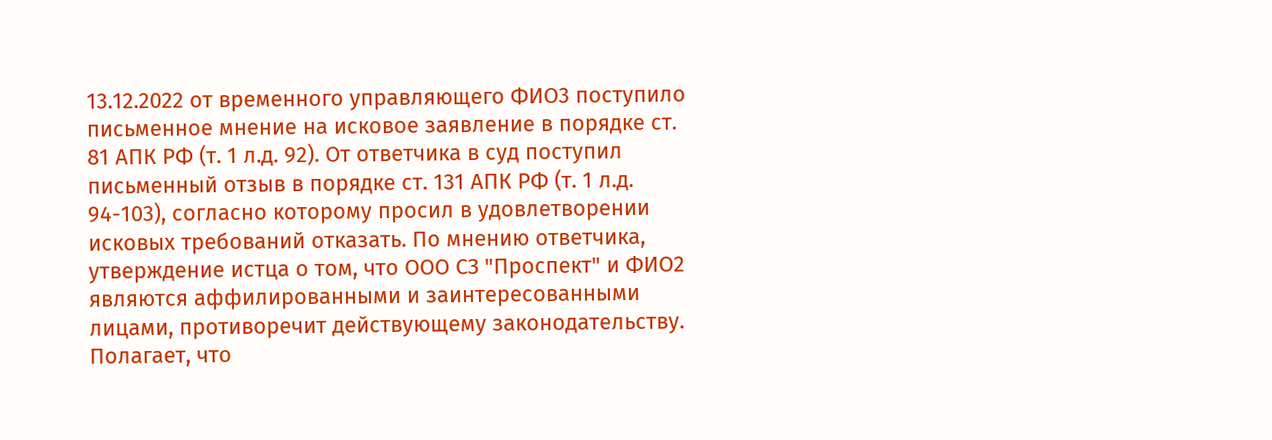13.12.2022 от временного управляющего ФИО3 поступило письменное мнение на исковое заявление в порядке ст. 81 АПК РФ (т. 1 л.д. 92). От ответчика в суд поступил письменный отзыв в порядке ст. 131 АПК РФ (т. 1 л.д. 94-103), согласно которому просил в удовлетворении исковых требований отказать. По мнению ответчика, утверждение истца о том, что ООО СЗ "Проспект" и ФИО2 являются аффилированными и заинтересованными лицами, противоречит действующему законодательству. Полагает, что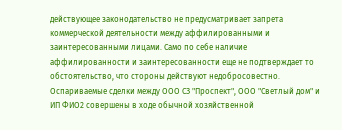действующее законодательство не предусматривает запрета коммерческой деятельности между аффилированными и заинтересованными лицами. Само по себе наличие аффилированности и заинтересованности еще не подтверждает то обстоятельство, что стороны действуют недобросовестно. Оспариваемые сделки между ООО СЗ "Проспект", ООО "Светлый дом" и ИП ФИО2 совершены в ходе обычной хозяйственной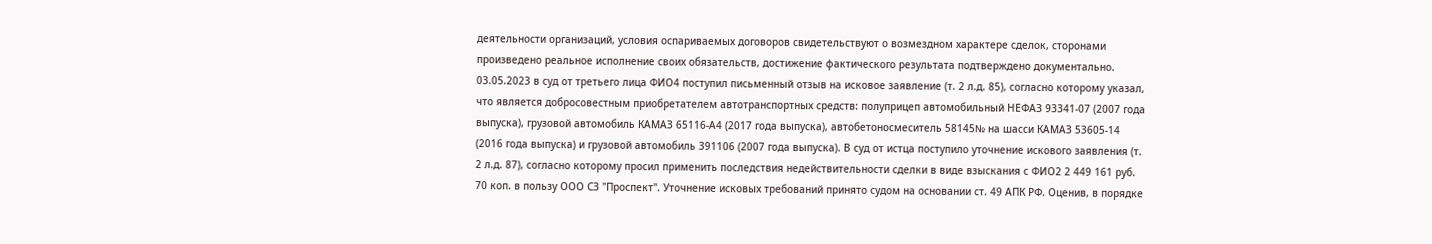деятельности организаций, условия оспариваемых договоров свидетельствуют о возмездном характере сделок, сторонами произведено реальное исполнение своих обязательств, достижение фактического результата подтверждено документально. 03.05.2023 в суд от третьего лица ФИО4 поступил письменный отзыв на исковое заявление (т. 2 л.д. 85), согласно которому указал, что является добросовестным приобретателем автотранспортных средств: полуприцеп автомобильный НЕФАЗ 93341-07 (2007 года выпуска), грузовой автомобиль КАМАЗ 65116-А4 (2017 года выпуска), автобетоносмеситель 58145№ на шасси КАМАЗ 53605-14 (2016 года выпуска) и грузовой автомобиль 391106 (2007 года выпуска). В суд от истца поступило уточнение искового заявления (т. 2 л.д. 87), согласно которому просил применить последствия недействительности сделки в виде взыскания с ФИО2 2 449 161 руб. 70 коп. в пользу ООО СЗ "Проспект". Уточнение исковых требований принято судом на основании ст. 49 АПК РФ. Оценив, в порядке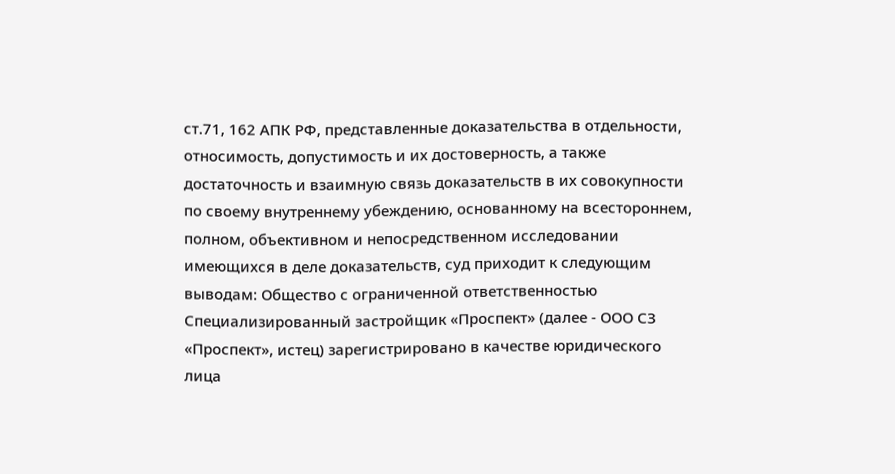ст.71, 162 АПК РФ, представленные доказательства в отдельности, относимость, допустимость и их достоверность, а также достаточность и взаимную связь доказательств в их совокупности по своему внутреннему убеждению, основанному на всестороннем, полном, объективном и непосредственном исследовании имеющихся в деле доказательств, суд приходит к следующим выводам: Общество с ограниченной ответственностью Специализированный застройщик «Проспект» (далее - ООО СЗ «Проспект», истец) зарегистрировано в качестве юридического лица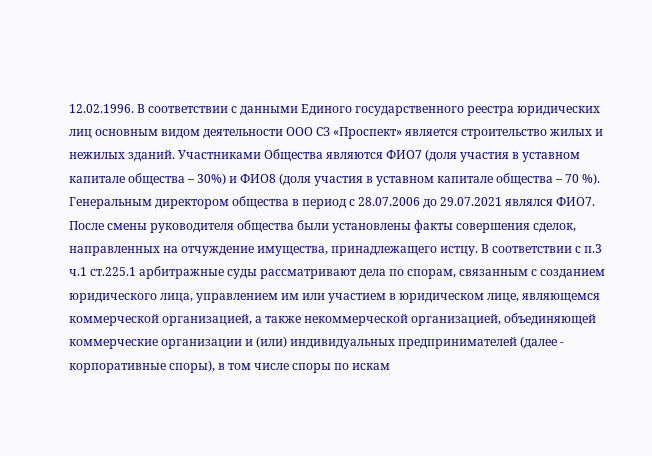12.02.1996. В соответствии с данными Единого государственного реестра юридических лиц основным видом деятельности ООО СЗ «Проспект» является строительство жилых и нежилых зданий. Участниками Общества являются ФИО7 (доля участия в уставном капитале общества – 30%) и ФИО8 (доля участия в уставном капитале общества – 70 %). Генеральным директором общества в период с 28.07.2006 до 29.07.2021 являлся ФИО7. После смены руководителя общества были установлены факты совершения сделок, направленных на отчуждение имущества, принадлежащего истцу. В соответствии с п.3 ч.1 ст.225.1 арбитражные суды рассматривают дела по спорам, связанным с созданием юридического лица, управлением им или участием в юридическом лице, являющемся коммерческой организацией, а также некоммерческой организацией, объединяющей коммерческие организации и (или) индивидуальных предпринимателей (далее - корпоративные споры), в том числе споры по искам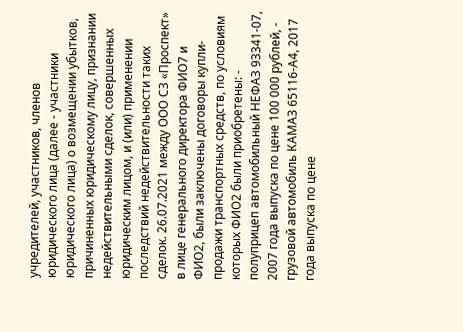учредителей, участников, членов юридического лица (далее - участники юридического лица) о возмещении убытков, причиненных юридическому лицу, признании недействительными сделок, совершенных юридическим лицом, и (или) применении последствий недействительности таких сделок. 26.07.2021 между ООО СЗ «Проспект» в лице генерального директора ФИО7 и ФИО2, были заключены договоры купли-продажи транспортных средств, по условиям которых ФИО2 были приобретены: - полуприцеп автомобильный НЕФАЗ 93341-07, 2007 года выпуска по цене 100 000 рублей, - грузовой автомобиль КАМАЗ 65116-А4, 2017 года выпуска по цене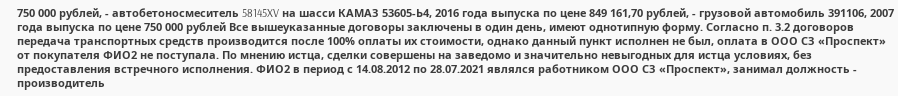750 000 рублей, - автобетоносмеситель 58145XV на шасси КАМАЗ 53605-Ь4, 2016 года выпуска по цене 849 161,70 рублей, - грузовой автомобиль 391106, 2007 года выпуска по цене 750 000 рублей Все вышеуказанные договоры заключены в один день, имеют однотипную форму. Согласно п. 3.2 договоров передача транспортных средств производится после 100% оплаты их стоимости, однако данный пункт исполнен не был, оплата в ООО СЗ «Проспект» от покупателя ФИО2 не поступала. По мнению истца, сделки совершены на заведомо и значительно невыгодных для истца условиях, без предоставления встречного исполнения. ФИО2 в период с 14.08.2012 по 28.07.2021 являлся работником ООО СЗ «Проспект», занимал должность - производитель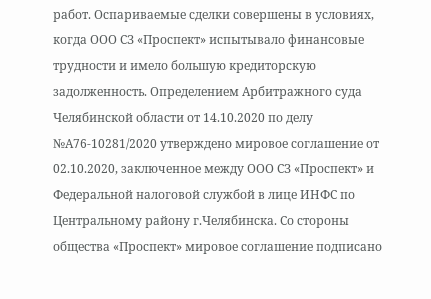работ. Оспариваемые сделки совершены в условиях, когда ООО СЗ «Проспект» испытывало финансовые трудности и имело большую кредиторскую задолженность. Определением Арбитражного суда Челябинской области от 14.10.2020 по делу №А76-10281/2020 утверждено мировое соглашение от 02.10.2020, заключенное между ООО СЗ «Проспект» и Федеральной налоговой службой в лице ИНФС по Центральному району г.Челябинска. Со стороны общества «Проспект» мировое соглашение подписано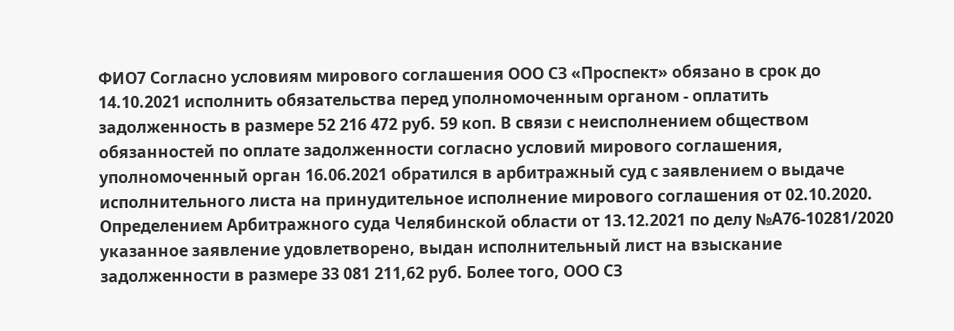ФИО7 Согласно условиям мирового соглашения ООО СЗ «Проспект» обязано в срок до 14.10.2021 исполнить обязательства перед уполномоченным органом - оплатить задолженность в размере 52 216 472 руб. 59 коп. В связи с неисполнением обществом обязанностей по оплате задолженности согласно условий мирового соглашения, уполномоченный орган 16.06.2021 обратился в арбитражный суд с заявлением о выдаче исполнительного листа на принудительное исполнение мирового соглашения от 02.10.2020. Определением Арбитражного суда Челябинской области от 13.12.2021 по делу №А76-10281/2020 указанное заявление удовлетворено, выдан исполнительный лист на взыскание задолженности в размере 33 081 211,62 руб. Более того, ООО СЗ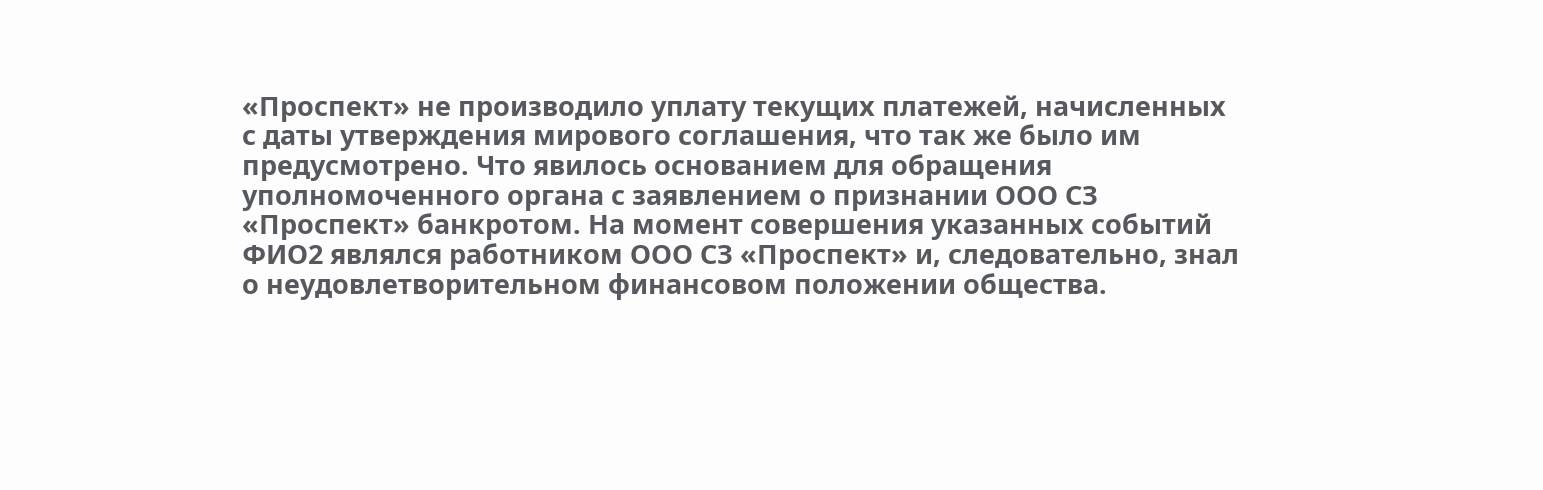«Проспект» не производило уплату текущих платежей, начисленных с даты утверждения мирового соглашения, что так же было им предусмотрено. Что явилось основанием для обращения уполномоченного органа с заявлением о признании ООО СЗ «Проспект» банкротом. На момент совершения указанных событий ФИО2 являлся работником ООО СЗ «Проспект» и, следовательно, знал о неудовлетворительном финансовом положении общества.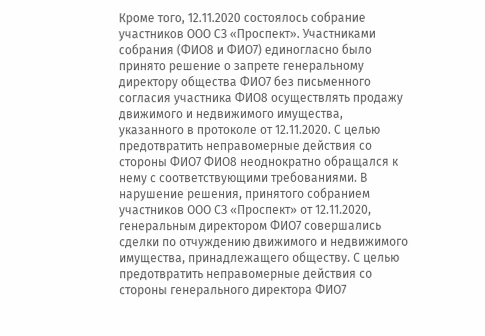Кроме того, 12.11.2020 состоялось собрание участников ООО СЗ «Проспект». Участниками собрания (ФИО8 и ФИО7) единогласно было принято решение о запрете генеральному директору общества ФИО7 без письменного согласия участника ФИО8 осуществлять продажу движимого и недвижимого имущества, указанного в протоколе от 12.11.2020. С целью предотвратить неправомерные действия со стороны ФИО7 ФИО8 неоднократно обращался к нему с соответствующими требованиями. В нарушение решения, принятого собранием участников ООО СЗ «Проспект» от 12.11.2020, генеральным директором ФИО7 совершались сделки по отчуждению движимого и недвижимого имущества, принадлежащего обществу. С целью предотвратить неправомерные действия со стороны генерального директора ФИО7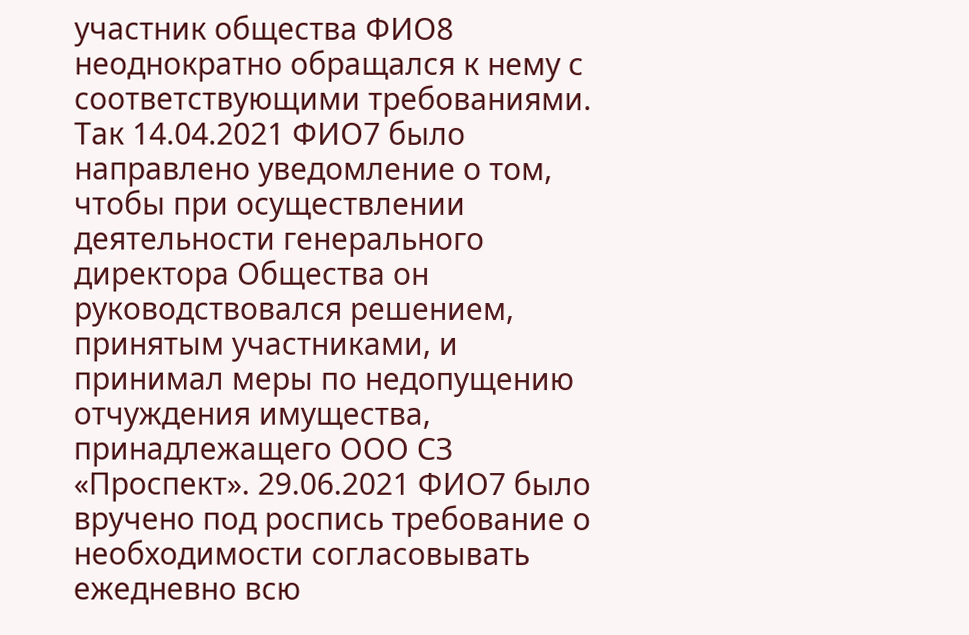участник общества ФИО8 неоднократно обращался к нему с соответствующими требованиями. Так 14.04.2021 ФИО7 было направлено уведомление о том, чтобы при осуществлении деятельности генерального директора Общества он руководствовался решением, принятым участниками, и принимал меры по недопущению отчуждения имущества, принадлежащего ООО СЗ «Проспект». 29.06.2021 ФИО7 было вручено под роспись требование о необходимости согласовывать ежедневно всю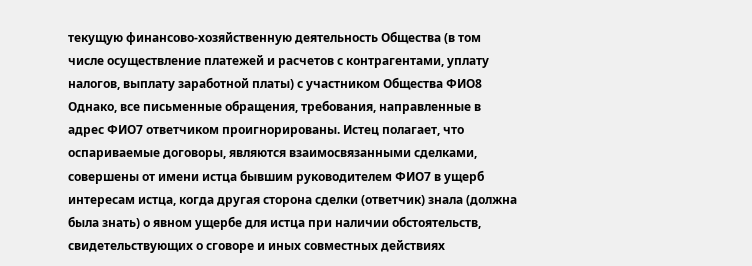текущую финансово-хозяйственную деятельность Общества (в том числе осуществление платежей и расчетов с контрагентами, уплату налогов, выплату заработной платы) с участником Общества ФИО8 Однако, все письменные обращения, требования, направленные в адрес ФИО7 ответчиком проигнорированы. Истец полагает, что оспариваемые договоры, являются взаимосвязанными сделками, совершены от имени истца бывшим руководителем ФИО7 в ущерб интересам истца, когда другая сторона сделки (ответчик) знала (должна была знать) о явном ущербе для истца при наличии обстоятельств, свидетельствующих о сговоре и иных совместных действиях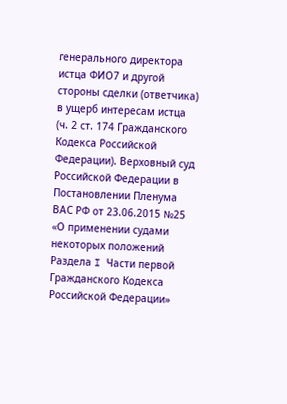генерального директора истца ФИО7 и другой стороны сделки (ответчика) в ущерб интересам истца (ч. 2 ст. 174 Гражданского Кодекса Российской Федерации). Верховный суд Российской Федерации в Постановлении Пленума ВАС РФ от 23.06.2015 №25 «О применении судами некоторых положений Раздела I Части первой Гражданского Кодекса Российской Федерации»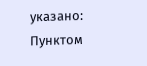указано: Пунктом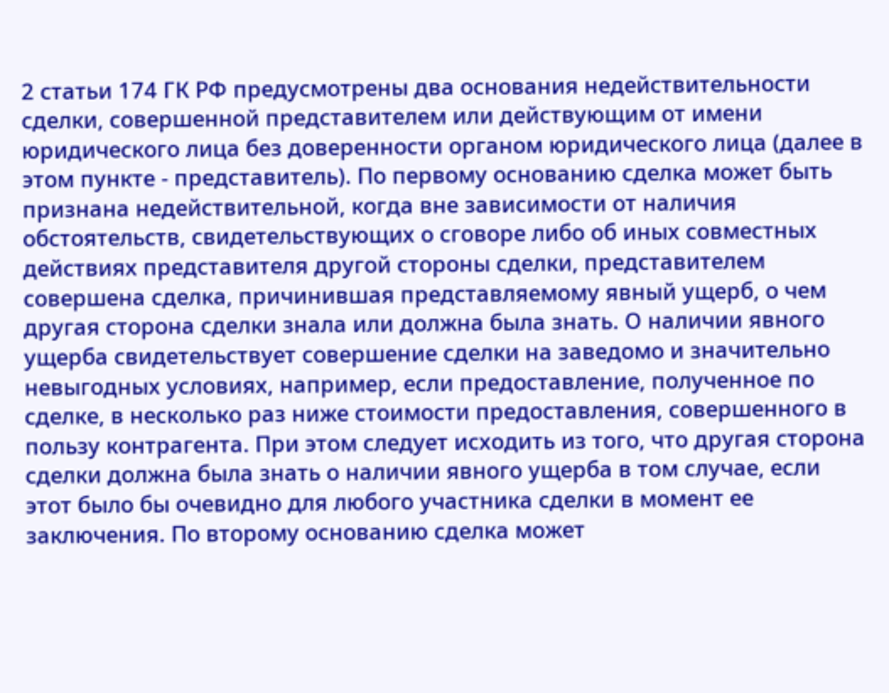2 статьи 174 ГК РФ предусмотрены два основания недействительности сделки, совершенной представителем или действующим от имени юридического лица без доверенности органом юридического лица (далее в этом пункте - представитель). По первому основанию сделка может быть признана недействительной, когда вне зависимости от наличия обстоятельств, свидетельствующих о сговоре либо об иных совместных действиях представителя другой стороны сделки, представителем совершена сделка, причинившая представляемому явный ущерб, о чем другая сторона сделки знала или должна была знать. О наличии явного ущерба свидетельствует совершение сделки на заведомо и значительно невыгодных условиях, например, если предоставление, полученное по сделке, в несколько раз ниже стоимости предоставления, совершенного в пользу контрагента. При этом следует исходить из того, что другая сторона сделки должна была знать о наличии явного ущерба в том случае, если этот было бы очевидно для любого участника сделки в момент ее заключения. По второму основанию сделка может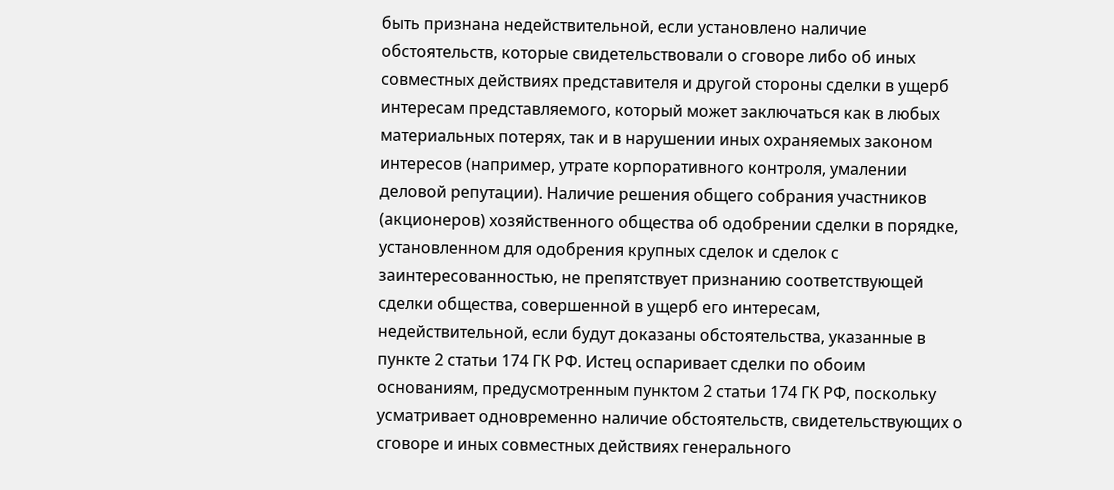быть признана недействительной, если установлено наличие обстоятельств, которые свидетельствовали о сговоре либо об иных совместных действиях представителя и другой стороны сделки в ущерб интересам представляемого, который может заключаться как в любых материальных потерях, так и в нарушении иных охраняемых законом интересов (например, утрате корпоративного контроля, умалении деловой репутации). Наличие решения общего собрания участников (акционеров) хозяйственного общества об одобрении сделки в порядке, установленном для одобрения крупных сделок и сделок с заинтересованностью, не препятствует признанию соответствующей сделки общества, совершенной в ущерб его интересам, недействительной, если будут доказаны обстоятельства, указанные в пункте 2 статьи 174 ГК РФ. Истец оспаривает сделки по обоим основаниям, предусмотренным пунктом 2 статьи 174 ГК РФ, поскольку усматривает одновременно наличие обстоятельств, свидетельствующих о сговоре и иных совместных действиях генерального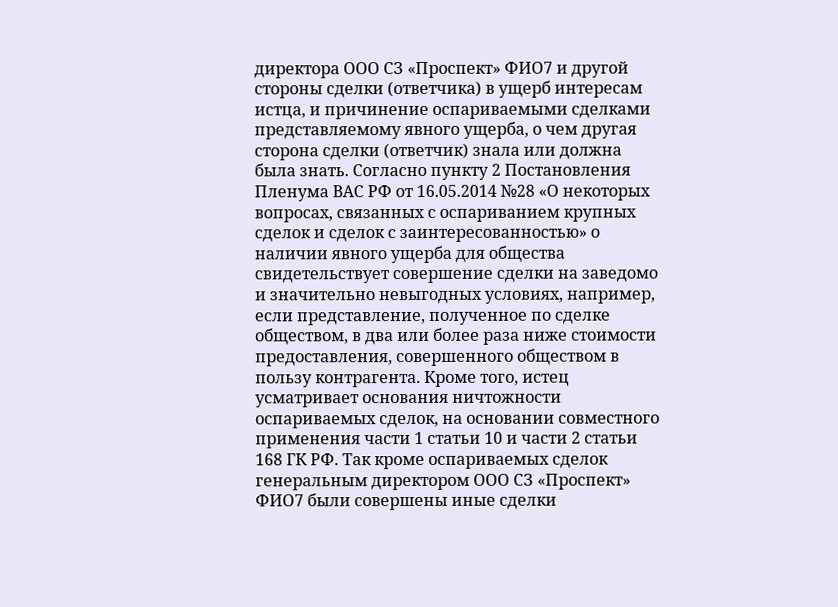директора ООО СЗ «Проспект» ФИО7 и другой стороны сделки (ответчика) в ущерб интересам истца, и причинение оспариваемыми сделками представляемому явного ущерба, о чем другая сторона сделки (ответчик) знала или должна была знать. Согласно пункту 2 Постановления Пленума ВАС РФ от 16.05.2014 №28 «О некоторых вопросах, связанных с оспариванием крупных сделок и сделок с заинтересованностью» о наличии явного ущерба для общества свидетельствует совершение сделки на заведомо и значительно невыгодных условиях, например, если представление, полученное по сделке обществом, в два или более раза ниже стоимости предоставления, совершенного обществом в пользу контрагента. Кроме того, истец усматривает основания ничтожности оспариваемых сделок, на основании совместного применения части 1 статьи 10 и части 2 статьи 168 ГК РФ. Так кроме оспариваемых сделок генеральным директором ООО СЗ «Проспект» ФИО7 были совершены иные сделки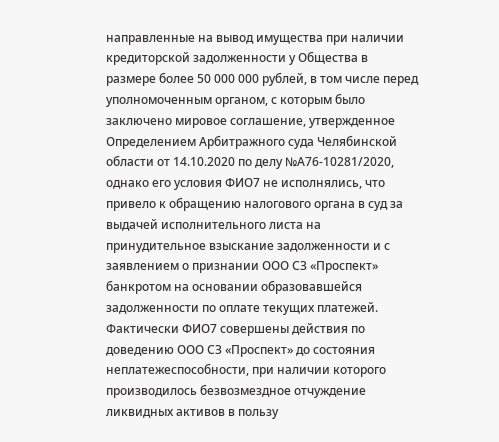направленные на вывод имущества при наличии кредиторской задолженности у Общества в размере более 50 000 000 рублей, в том числе перед уполномоченным органом, с которым было заключено мировое соглашение, утвержденное Определением Арбитражного суда Челябинской области от 14.10.2020 по делу №А76-10281/2020, однако его условия ФИО7 не исполнялись, что привело к обращению налогового органа в суд за выдачей исполнительного листа на принудительное взыскание задолженности и с заявлением о признании ООО СЗ «Проспект» банкротом на основании образовавшейся задолженности по оплате текущих платежей. Фактически ФИО7 совершены действия по доведению ООО СЗ «Проспект» до состояния неплатежеспособности, при наличии которого производилось безвозмездное отчуждение ликвидных активов в пользу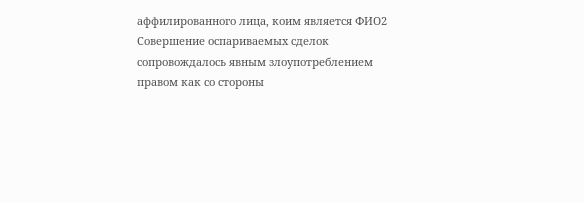аффилированного лица, коим является ФИО2 Совершение оспариваемых сделок сопровождалось явным злоупотреблением правом как со стороны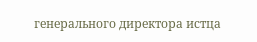генерального директора истца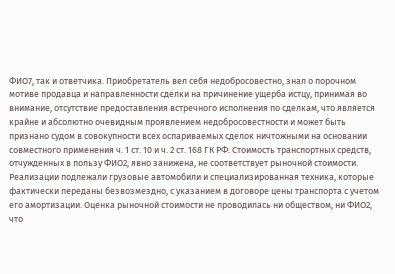ФИО7, так и ответчика. Приобретатель вел себя недобросовестно, знал о порочном мотиве продавца и направленности сделки на причинение ущерба истцу, принимая во внимание, отсутствие предоставления встречного исполнения по сделкам, что является крайне и абсолютно очевидным проявлением недобросовестности и может быть признано судом в совокупности всех оспариваемых сделок ничтожными на основании совместного применения ч. 1 ст. 10 и ч. 2 ст. 168 ГК РФ. Стоимость транспортных средств, отчужденных в пользу ФИО2, явно занижена, не соответствует рыночной стоимости. Реализации подлежали грузовые автомобили и специализированная техника, которые фактически переданы безвозмездно, с указанием в договоре цены транспорта с учетом его амортизации. Оценка рыночной стоимости не проводилась ни обществом, ни ФИО2, что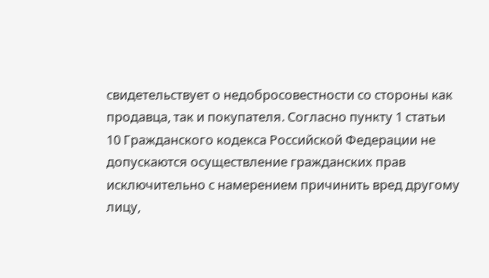свидетельствует о недобросовестности со стороны как продавца, так и покупателя. Согласно пункту 1 статьи 10 Гражданского кодекса Российской Федерации не допускаются осуществление гражданских прав исключительно с намерением причинить вред другому лицу,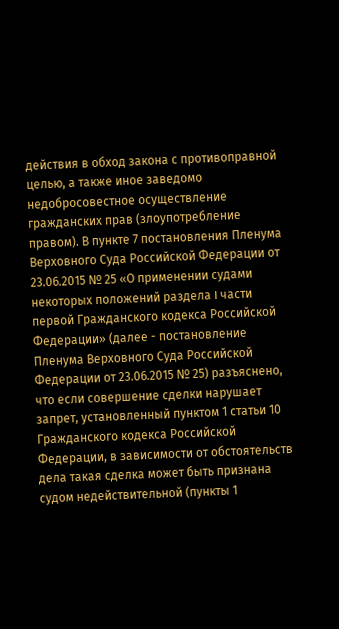действия в обход закона с противоправной целью, а также иное заведомо недобросовестное осуществление гражданских прав (злоупотребление правом). В пункте 7 постановления Пленума Верховного Суда Российской Федерации от 23.06.2015 № 25 «О применении судами некоторых положений раздела I части первой Гражданского кодекса Российской Федерации» (далее - постановление Пленума Верховного Суда Российской Федерации от 23.06.2015 № 25) разъяснено, что если совершение сделки нарушает запрет, установленный пунктом 1 статьи 10 Гражданского кодекса Российской Федерации, в зависимости от обстоятельств дела такая сделка может быть признана судом недействительной (пункты 1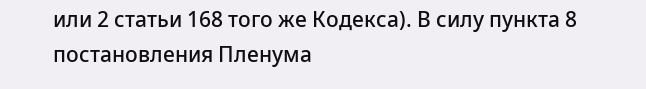или 2 статьи 168 того же Кодекса). В силу пункта 8 постановления Пленума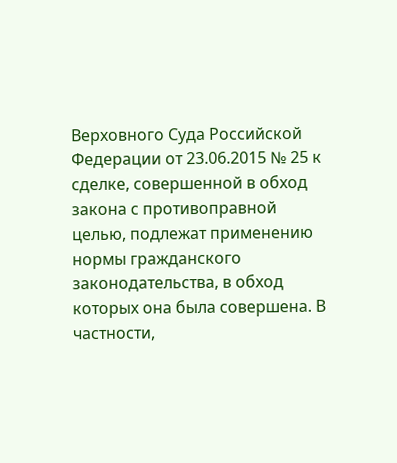Верховного Суда Российской Федерации от 23.06.2015 № 25 к сделке, совершенной в обход закона с противоправной целью, подлежат применению нормы гражданского законодательства, в обход которых она была совершена. В частности,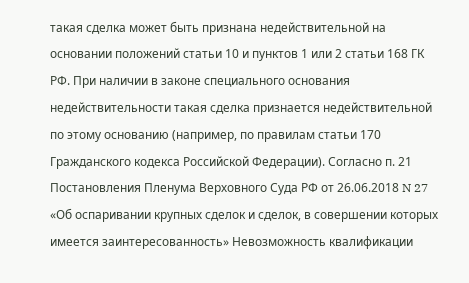такая сделка может быть признана недействительной на основании положений статьи 10 и пунктов 1 или 2 статьи 168 ГК РФ. При наличии в законе специального основания недействительности такая сделка признается недействительной по этому основанию (например, по правилам статьи 170 Гражданского кодекса Российской Федерации). Согласно п. 21 Постановления Пленума Верховного Суда РФ от 26.06.2018 N 27 «Об оспаривании крупных сделок и сделок, в совершении которых имеется заинтересованность» Невозможность квалификации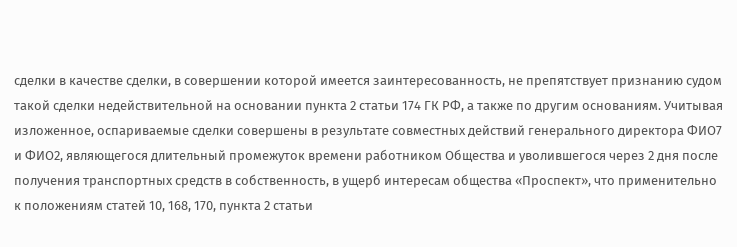сделки в качестве сделки, в совершении которой имеется заинтересованность, не препятствует признанию судом такой сделки недействительной на основании пункта 2 статьи 174 ГК РФ, а также по другим основаниям. Учитывая изложенное, оспариваемые сделки совершены в результате совместных действий генерального директора ФИО7 и ФИО2, являющегося длительный промежуток времени работником Общества и уволившегося через 2 дня после получения транспортных средств в собственность, в ущерб интересам общества «Проспект», что применительно к положениям статей 10, 168, 170, пункта 2 статьи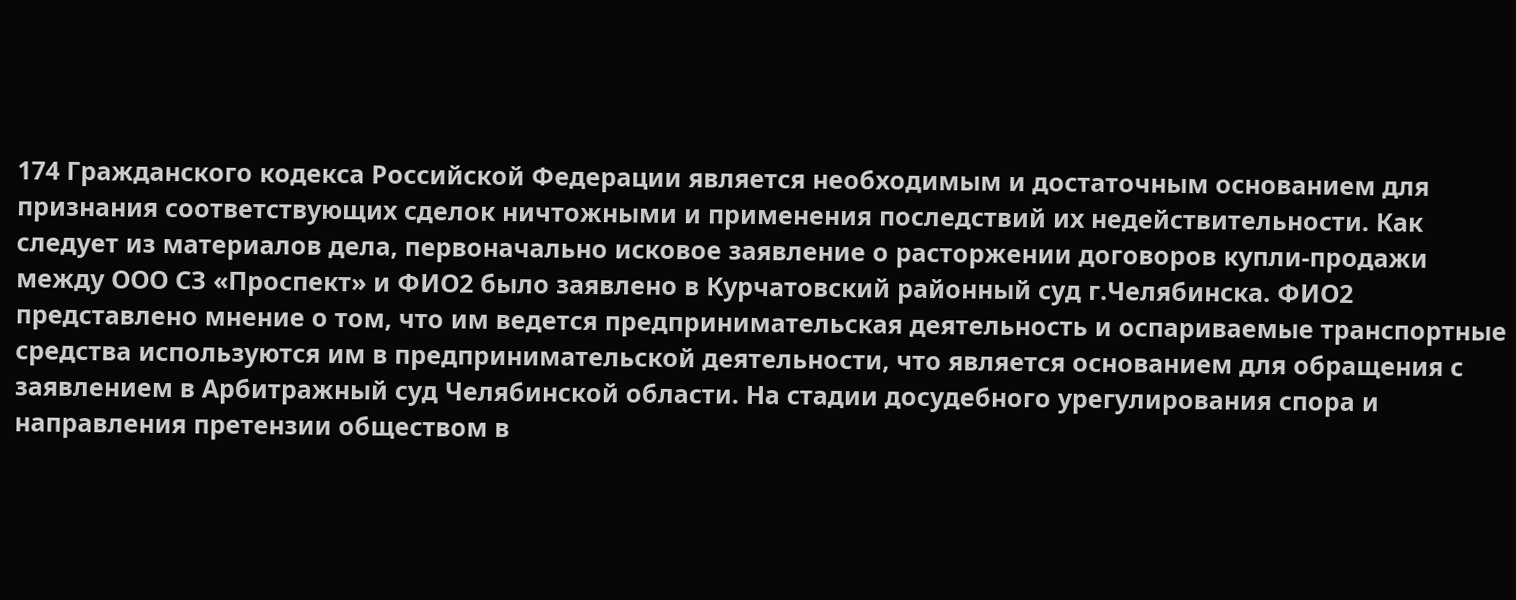174 Гражданского кодекса Российской Федерации является необходимым и достаточным основанием для признания соответствующих сделок ничтожными и применения последствий их недействительности. Как следует из материалов дела, первоначально исковое заявление о расторжении договоров купли-продажи между ООО СЗ «Проспект» и ФИО2 было заявлено в Курчатовский районный суд г.Челябинска. ФИО2 представлено мнение о том, что им ведется предпринимательская деятельность и оспариваемые транспортные средства используются им в предпринимательской деятельности, что является основанием для обращения с заявлением в Арбитражный суд Челябинской области. На стадии досудебного урегулирования спора и направления претензии обществом в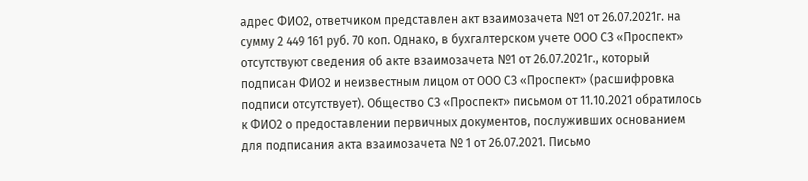адрес ФИО2, ответчиком представлен акт взаимозачета №1 от 26.07.2021г. на сумму 2 449 161 руб. 70 коп. Однако, в бухгалтерском учете ООО СЗ «Проспект» отсутствуют сведения об акте взаимозачета №1 от 26.07.2021г., который подписан ФИО2 и неизвестным лицом от ООО СЗ «Проспект» (расшифровка подписи отсутствует). Общество СЗ «Проспект» письмом от 11.10.2021 обратилось к ФИО2 о предоставлении первичных документов, послуживших основанием для подписания акта взаимозачета № 1 от 26.07.2021. Письмо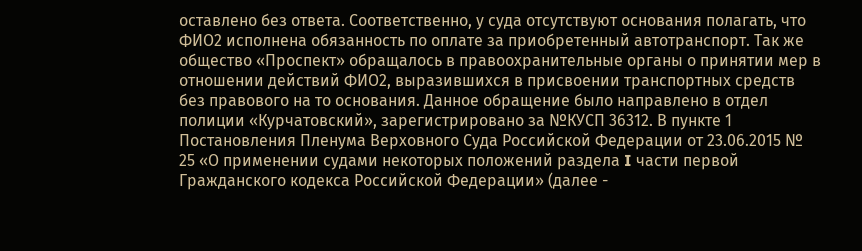оставлено без ответа. Соответственно, у суда отсутствуют основания полагать, что ФИО2 исполнена обязанность по оплате за приобретенный автотранспорт. Так же общество «Проспект» обращалось в правоохранительные органы о принятии мер в отношении действий ФИО2, выразившихся в присвоении транспортных средств без правового на то основания. Данное обращение было направлено в отдел полиции «Курчатовский», зарегистрировано за №КУСП 36312. В пункте 1 Постановления Пленума Верховного Суда Российской Федерации от 23.06.2015 № 25 «О применении судами некоторых положений раздела I части первой Гражданского кодекса Российской Федерации» (далее -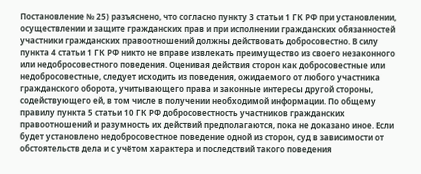Постановление № 25) разъяснено, что согласно пункту 3 статьи 1 ГК РФ при установлении, осуществлении и защите гражданских прав и при исполнении гражданских обязанностей участники гражданских правоотношений должны действовать добросовестно. В силу пункта 4 статьи 1 ГК РФ никто не вправе извлекать преимущество из своего незаконного или недобросовестного поведения. Оценивая действия сторон как добросовестные или недобросовестные, следует исходить из поведения, ожидаемого от любого участника гражданского оборота, учитывающего права и законные интересы другой стороны, содействующего ей, в том числе в получении необходимой информации. По общему правилу пункта 5 статьи 10 ГК РФ добросовестность участников гражданских правоотношений и разумность их действий предполагаются, пока не доказано иное. Если будет установлено недобросовестное поведение одной из сторон, суд в зависимости от обстоятельств дела и с учётом характера и последствий такого поведения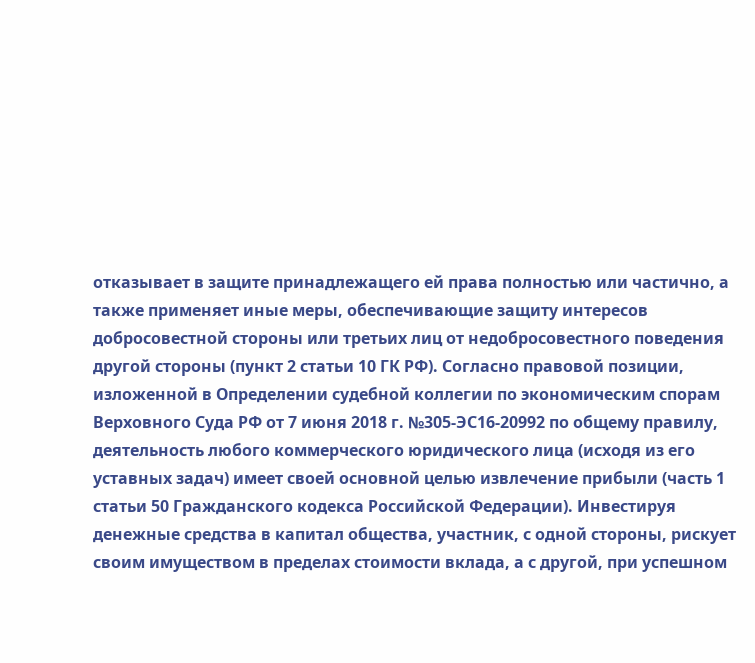отказывает в защите принадлежащего ей права полностью или частично, а также применяет иные меры, обеспечивающие защиту интересов добросовестной стороны или третьих лиц от недобросовестного поведения другой стороны (пункт 2 статьи 10 ГК РФ). Согласно правовой позиции, изложенной в Определении судебной коллегии по экономическим спорам Верховного Суда РФ от 7 июня 2018 г. №305-ЭС16-20992 по общему правилу, деятельность любого коммерческого юридического лица (исходя из его уставных задач) имеет своей основной целью извлечение прибыли (часть 1 статьи 50 Гражданского кодекса Российской Федерации). Инвестируя денежные средства в капитал общества, участник, с одной стороны, рискует своим имуществом в пределах стоимости вклада, а с другой, при успешном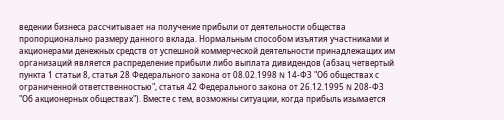ведении бизнеса рассчитывает на получение прибыли от деятельности общества пропорционально размеру данного вклада. Нормальным способом изъятия участниками и акционерами денежных средств от успешной коммерческой деятельности принадлежащих им организаций является распределение прибыли либо выплата дивидендов (абзац четвертый пункта 1 статьи 8, статья 28 Федерального закона от 08.02.1998 N 14-ФЗ "Об обществах с ограниченной ответственностью", статья 42 Федерального закона от 26.12.1995 N 208-ФЗ "Об акционерных обществах"). Вместе с тем, возможны ситуации, когда прибыль изымается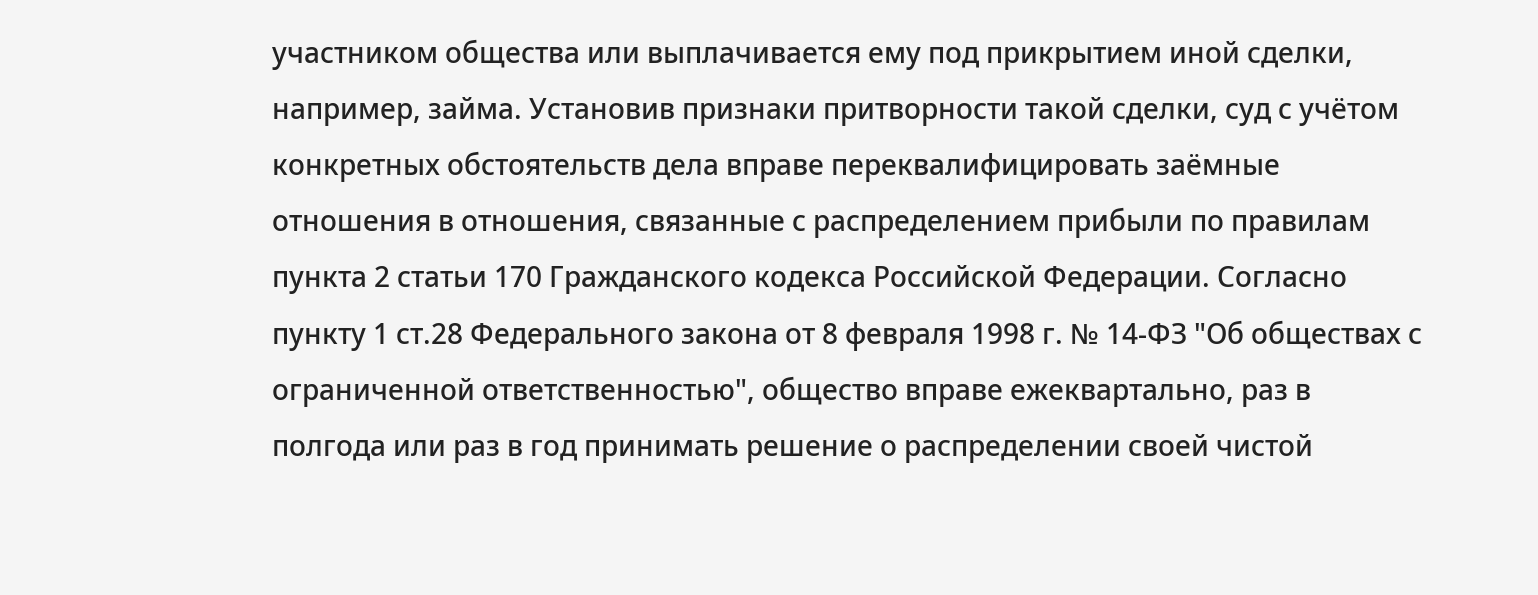участником общества или выплачивается ему под прикрытием иной сделки, например, займа. Установив признаки притворности такой сделки, суд с учётом конкретных обстоятельств дела вправе переквалифицировать заёмные отношения в отношения, связанные с распределением прибыли по правилам пункта 2 статьи 170 Гражданского кодекса Российской Федерации. Согласно пункту 1 ст.28 Федерального закона от 8 февраля 1998 г. № 14-ФЗ "Об обществах с ограниченной ответственностью", общество вправе ежеквартально, раз в полгода или раз в год принимать решение о распределении своей чистой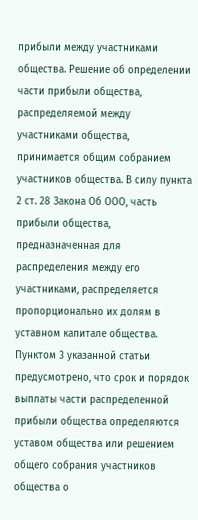прибыли между участниками общества. Решение об определении части прибыли общества, распределяемой между участниками общества, принимается общим собранием участников общества. В силу пункта 2 ст. 28 Закона Об ООО, часть прибыли общества, предназначенная для распределения между его участниками, распределяется пропорционально их долям в уставном капитале общества. Пунктом 3 указанной статьи предусмотрено, что срок и порядок выплаты части распределенной прибыли общества определяются уставом общества или решением общего собрания участников общества о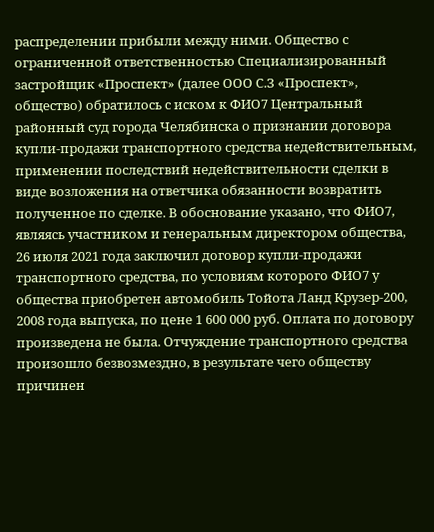распределении прибыли между ними. Общество с ограниченной ответственностью Специализированный застройщик «Проспект» (далее ООО С.З «Проспект», общество) обратилось с иском к ФИО7 Центральный районный суд города Челябинска о признании договора купли-продажи транспортного средства недействительным, применении последствий недействительности сделки в виде возложения на ответчика обязанности возвратить полученное по сделке. В обоснование указано, что ФИО7, являясь участником и генеральным директором общества, 26 июля 2021 года заключил договор купли-продажи транспортного средства, по условиям которого ФИО7 у общества приобретен автомобиль Тойота Ланд Крузер-200, 2008 года выпуска, по цене 1 600 000 руб. Оплата по договору произведена не была. Отчуждение транспортного средства произошло безвозмездно, в результате чего обществу причинен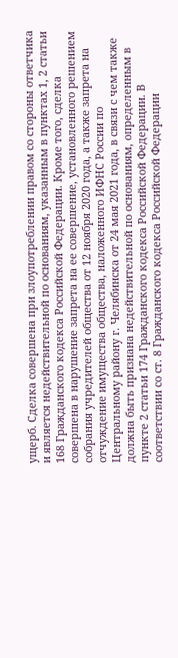ущерб. Сделка совершена при злоупотреблении правом со стороны ответчика и является недействительной по основаниям, указанным в пунктах 1, 2 статьи 168 Гражданского кодекса Российской Федерации. Кроме того, сделка совершена в нарушение запрета на ее совершение, установленного решением собрания учредителей общества от 12 ноября 2020 года, а также запрета на отчуждение имущества общества, наложенного ИФНС России по Центральному району г. Челябинска от 24 мая 2021 года, в связи с чем также должна быть признана недействительной по основаниям, определенным в пункте 2 статьи 174 Гражданского кодекса Российской Федерации. В соответствии со ст. 8 Гражданского кодекса Российской Федерации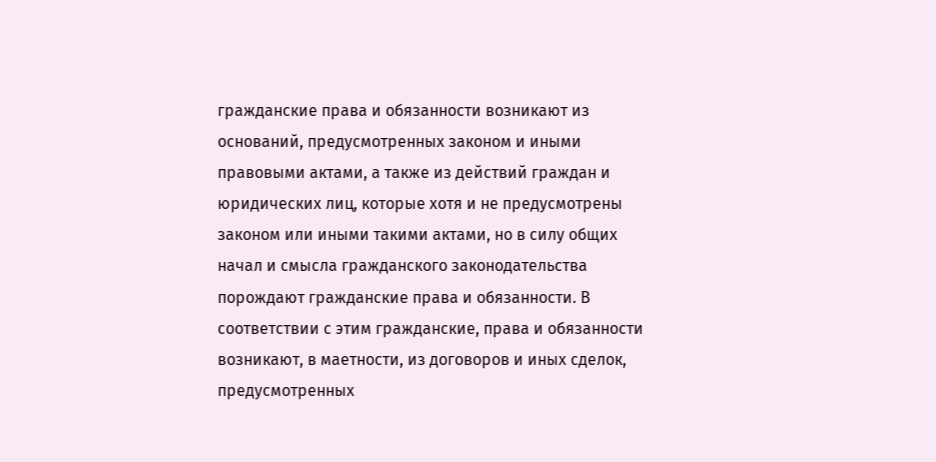гражданские права и обязанности возникают из оснований, предусмотренных законом и иными правовыми актами, а также из действий граждан и юридических лиц, которые хотя и не предусмотрены законом или иными такими актами, но в силу общих начал и смысла гражданского законодательства порождают гражданские права и обязанности. В соответствии с этим гражданские, права и обязанности возникают, в маетности, из договоров и иных сделок, предусмотренных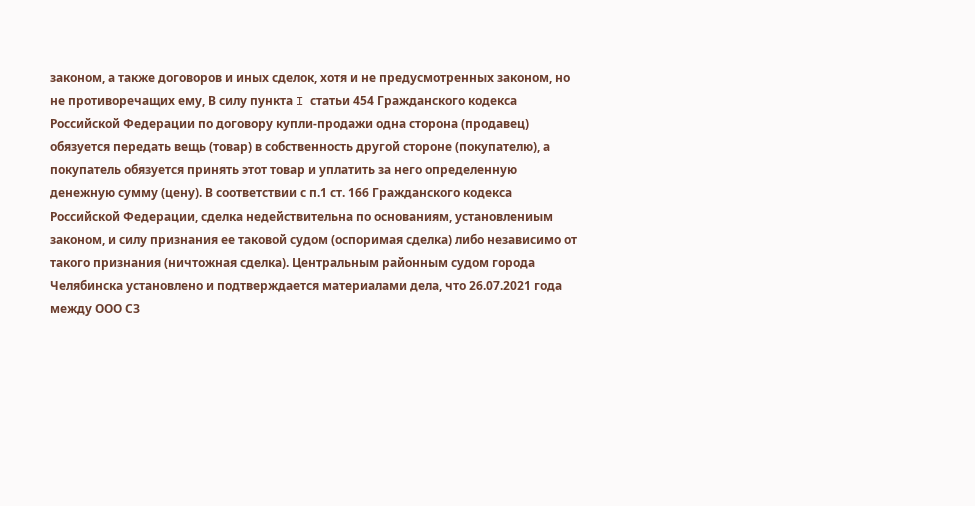законом, а также договоров и иных сделок, хотя и не предусмотренных законом, но не противоречащих ему, В силу пункта I статьи 454 Гражданского кодекса Российской Федерации по договору купли-продажи одна сторона (продавец) обязуется передать вещь (товар) в собственность другой стороне (покупателю), а покупатель обязуется принять этот товар и уплатить за него определенную денежную сумму (цену). В соответствии с п.1 ст. 166 Гражданского кодекса Российской Федерации, сделка недействительна по основаниям, установлениым законом, и силу признания ее таковой судом (оспоримая сделка) либо независимо от такого признания (ничтожная сделка). Центральным районным судом города Челябинска установлено и подтверждается материалами дела, что 26.07.2021 года между ООО СЗ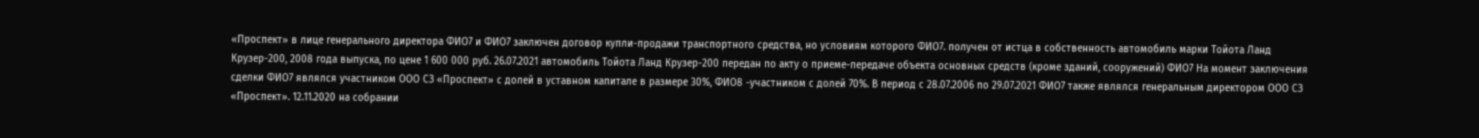«Проспект» в лице генерального директора ФИО7 и ФИО7 заключен договор купли-продажи транспортного средства, но условиям которого ФИО7. получен от истца в собственность автомобиль марки Тойота Ланд Крузер-200, 2008 года выпуска, по цене 1 600 000 руб. 26.07.2021 автомобиль Тойота Ланд Крузер-200 передан по акту о приеме-передаче объекта основных средств (кроме зданий, сооружений) ФИО7 На момент заключения сделки ФИО7 являлся участником ООО СЗ «Проспект» с долей в уставном капитале в размере 30%, ФИО8 -участником с долей 70%. В период с 28.07.2006 по 29.07.2021 ФИО7 также являлся генеральным директором ООО СЗ «Проспект». 12.11.2020 на собрании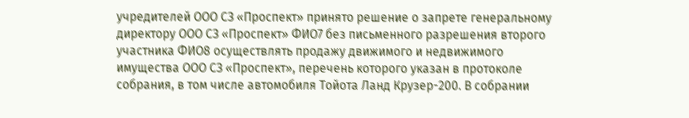учредителей ООО СЗ «Проспект» принято решение о запрете генеральному директору ООО СЗ «Проспект» ФИО7 без письменного разрешения второго участника ФИО8 осуществлять продажу движимого и недвижимого имущества ООО СЗ «Проспект», перечень которого указан в протоколе собрания, в том числе автомобиля Тойота Ланд Крузер-200. В собрании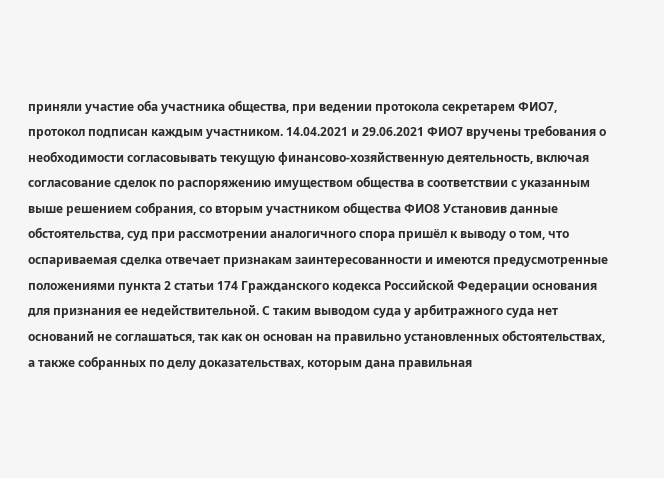приняли участие оба участника общества, при ведении протокола секретарем ФИО7, протокол подписан каждым участником. 14.04.2021 и 29.06.2021 ФИО7 вручены требования о необходимости согласовывать текущую финансово-хозяйственную деятельность, включая согласование сделок по распоряжению имуществом общества в соответствии с указанным выше решением собрания, со вторым участником общества ФИО8 Установив данные обстоятельства, суд при рассмотрении аналогичного спора пришёл к выводу о том, что оспариваемая сделка отвечает признакам заинтересованности и имеются предусмотренные положениями пункта 2 статьи 174 Гражданского кодекса Российской Федерации основания для признания ее недействительной. С таким выводом суда у арбитражного суда нет оснований не соглашаться, так как он основан на правильно установленных обстоятельствах, а также собранных по делу доказательствах, которым дана правильная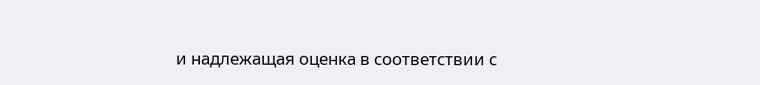и надлежащая оценка в соответствии с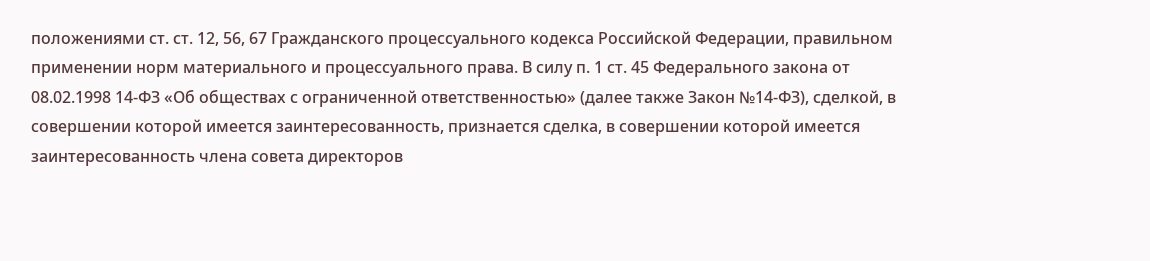положениями ст. ст. 12, 56, 67 Гражданского процессуального кодекса Российской Федерации, правильном применении норм материального и процессуального права. В силу п. 1 ст. 45 Федерального закона от 08.02.1998 14-ФЗ «Об обществах с ограниченной ответственностью» (далее также Закон №14-ФЗ), сделкой, в совершении которой имеется заинтересованность, признается сделка, в совершении которой имеется заинтересованность члена совета директоров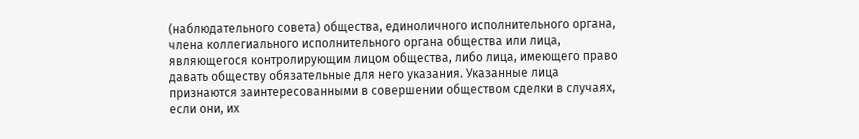(наблюдательного совета) общества, единоличного исполнительного органа, члена коллегиального исполнительного органа общества или лица, являющегося контролирующим лицом общества, либо лица, имеющего право давать обществу обязательные для него указания. Указанные лица признаются заинтересованными в совершении обществом сделки в случаях, если они, их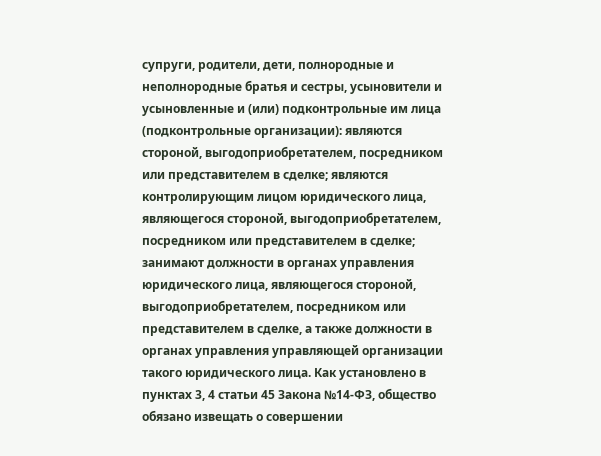супруги, родители, дети, полнородные и неполнородные братья и сестры, усыновители и усыновленные и (или) подконтрольные им лица (подконтрольные организации): являются стороной, выгодоприобретателем, посредником или представителем в сделке; являются контролирующим лицом юридического лица, являющегося стороной, выгодоприобретателем, посредником или представителем в сделке; занимают должности в органах управления юридического лица, являющегося стороной, выгодоприобретателем, посредником или представителем в сделке, а также должности в органах управления управляющей организации такого юридического лица. Как установлено в пунктах 3, 4 статьи 45 Закона №14-ФЗ, общество обязано извещать о совершении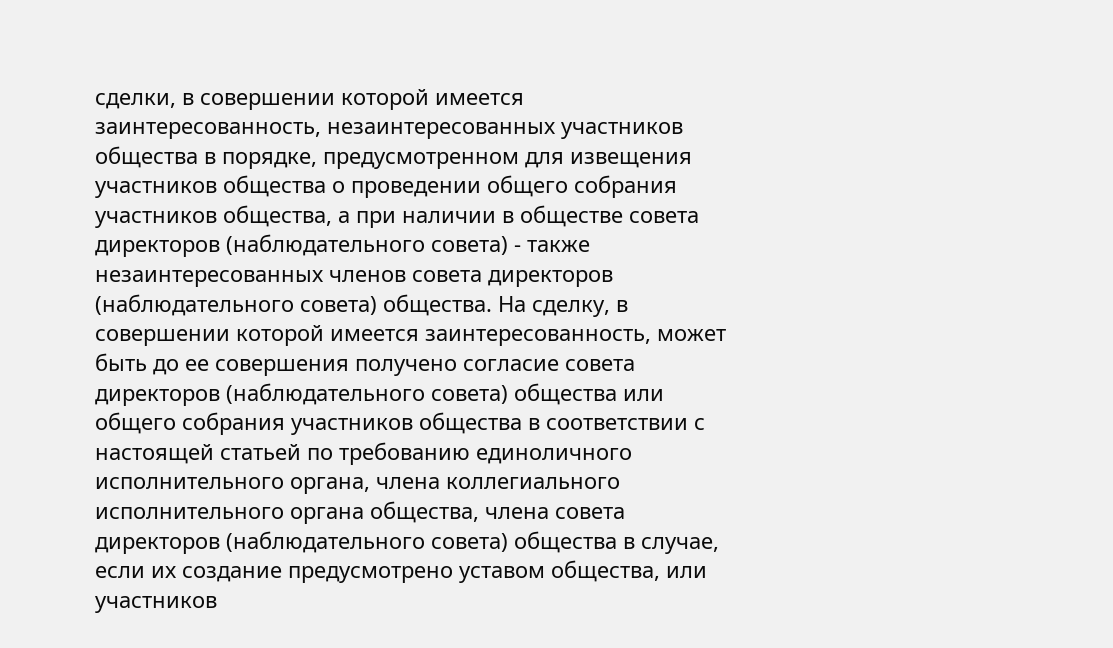сделки, в совершении которой имеется заинтересованность, незаинтересованных участников общества в порядке, предусмотренном для извещения участников общества о проведении общего собрания участников общества, а при наличии в обществе совета директоров (наблюдательного совета) - также незаинтересованных членов совета директоров (наблюдательного совета) общества. На сделку, в совершении которой имеется заинтересованность, может быть до ее совершения получено согласие совета директоров (наблюдательного совета) общества или общего собрания участников общества в соответствии с настоящей статьей по требованию единоличного исполнительного органа, члена коллегиального исполнительного органа общества, члена совета директоров (наблюдательного совета) общества в случае, если их создание предусмотрено уставом общества, или участников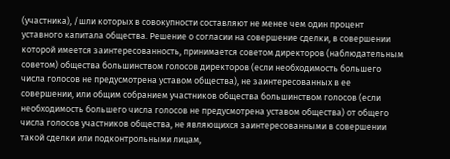(участника), /шли которых в совокупности составляют не менее чем один процент уставного капитала общества. Решение о согласии на совершение сделки, в совершении которой имеется заинтересованность, принимается советом директоров (наблюдательным советом) общества большинством голосов директоров (если необходимость большего числа голосов не предусмотрена уставом общества), не заинтересованных в ее совершении, или общим собранием участников общества большинством голосов (если необходимость большего числа голосов не предусмотрена уставом общества) от общего числа голосов участников общества, не являющихся заинтересованными в совершении такой сделки или подконтрольными лицам,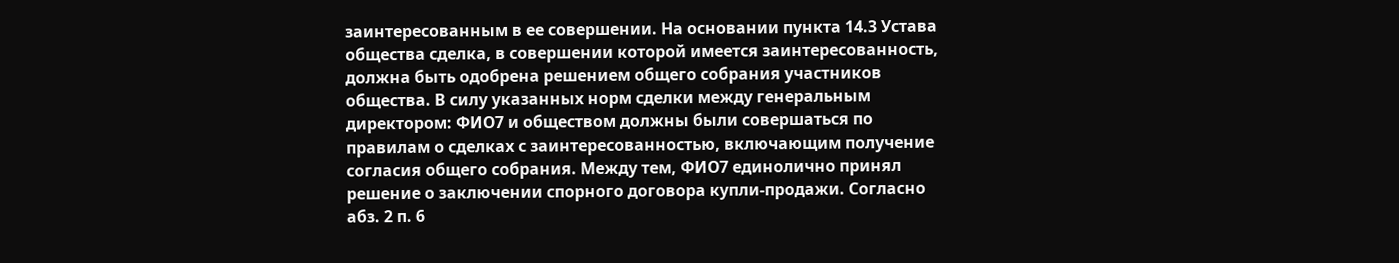заинтересованным в ее совершении. На основании пункта 14.3 Устава общества сделка, в совершении которой имеется заинтересованность, должна быть одобрена решением общего собрания участников общества. В силу указанных норм сделки между генеральным директором: ФИО7 и обществом должны были совершаться по правилам о сделках с заинтересованностью, включающим получение согласия общего собрания. Между тем, ФИО7 единолично принял решение о заключении спорного договора купли-продажи. Согласно абз. 2 п. 6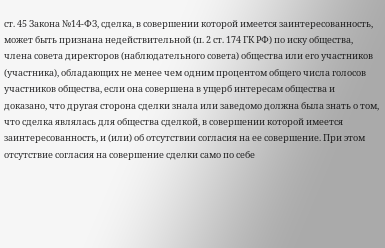ст. 45 Закона №14-ФЗ, сделка, в совершении которой имеется заинтересованность, может быть признана недействительной (п. 2 ст. 174 ГК РФ) по иску общества, члена совета директоров (наблюдательного совета) общества или его участников (участника), обладающих не менее чем одним процентом общего числа голосов участников общества, если она совершена в ущерб интересам общества и доказано, что другая сторона сделки знала или заведомо должна была знать о том, что сделка являлась для общества сделкой, в совершении которой имеется заинтересованность, и (или) об отсутствии согласия на ее совершение. При этом отсутствие согласия на совершение сделки само по себе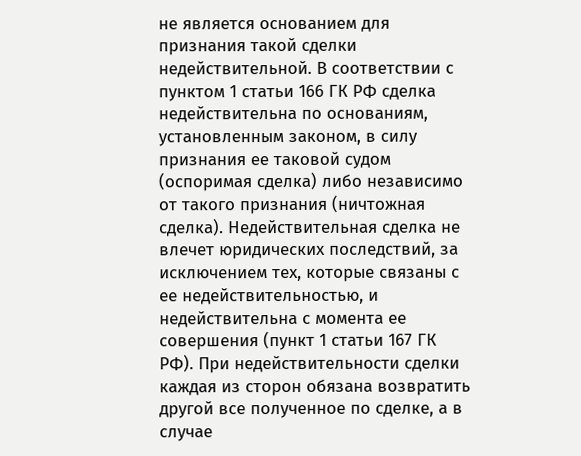не является основанием для признания такой сделки недействительной. В соответствии с пунктом 1 статьи 166 ГК РФ сделка недействительна по основаниям, установленным законом, в силу признания ее таковой судом (оспоримая сделка) либо независимо от такого признания (ничтожная сделка). Недействительная сделка не влечет юридических последствий, за исключением тех, которые связаны с ее недействительностью, и недействительна с момента ее совершения (пункт 1 статьи 167 ГК РФ). При недействительности сделки каждая из сторон обязана возвратить другой все полученное по сделке, а в случае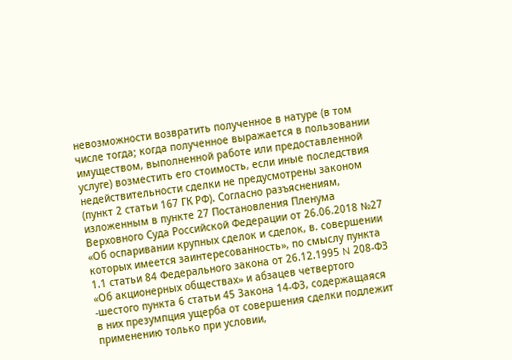невозможности возвратить полученное в натуре (в том числе тогда; когда полученное выражается в пользовании имуществом, выполненной работе или предоставленной услуге) возместить его стоимость, если иные последствия недействительности сделки не предусмотрены законом (пункт 2 статьи 167 ГК РФ). Согласно разъяснениям, изложенным в пункте 27 Постановления Пленума Верховного Суда Российской Федерации от 26.06.2018 №27 «Об оспаривании крупных сделок и сделок, в. совершении которых имеется заинтересованность», по смыслу пункта 1.1 статьи 84 Федерального закона от 26.12.1995 N 208-ФЗ «Об акционерных обществах» и абзацев четвертого -шестого пункта 6 статьи 45 Закона 14-ФЗ, содержащаяся в них презумпция ущерба от совершения сделки подлежит применению только при условии,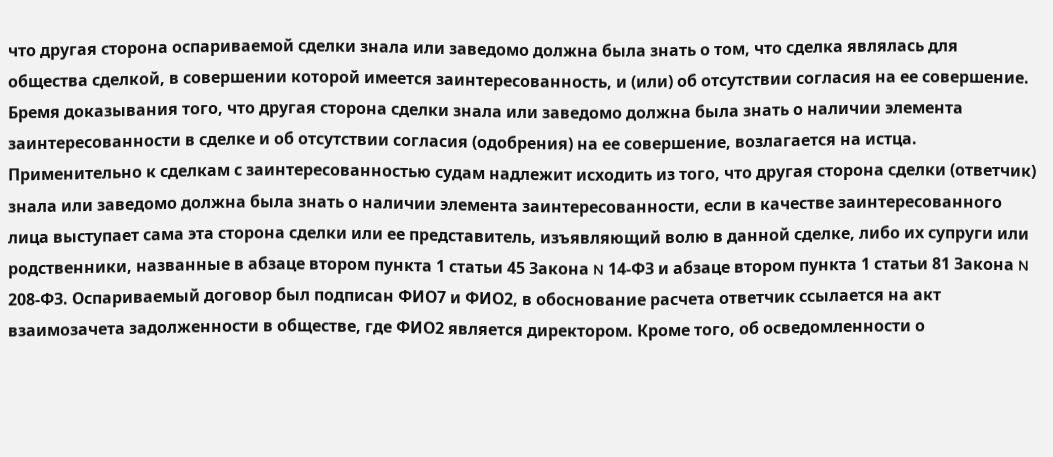что другая сторона оспариваемой сделки знала или заведомо должна была знать о том, что сделка являлась для общества сделкой, в совершении которой имеется заинтересованность, и (или) об отсутствии согласия на ее совершение. Бремя доказывания того, что другая сторона сделки знала или заведомо должна была знать о наличии элемента заинтересованности в сделке и об отсутствии согласия (одобрения) на ее совершение, возлагается на истца. Применительно к сделкам с заинтересованностью судам надлежит исходить из того, что другая сторона сделки (ответчик) знала или заведомо должна была знать о наличии элемента заинтересованности, если в качестве заинтересованного лица выступает сама эта сторона сделки или ее представитель, изъявляющий волю в данной сделке, либо их супруги или родственники, названные в абзаце втором пункта 1 статьи 45 Закона N 14-ФЗ и абзаце втором пункта 1 статьи 81 Закона N 208-ФЗ. Оспариваемый договор был подписан ФИО7 и ФИО2, в обоснование расчета ответчик ссылается на акт взаимозачета задолженности в обществе, где ФИО2 является директором. Кроме того, об осведомленности о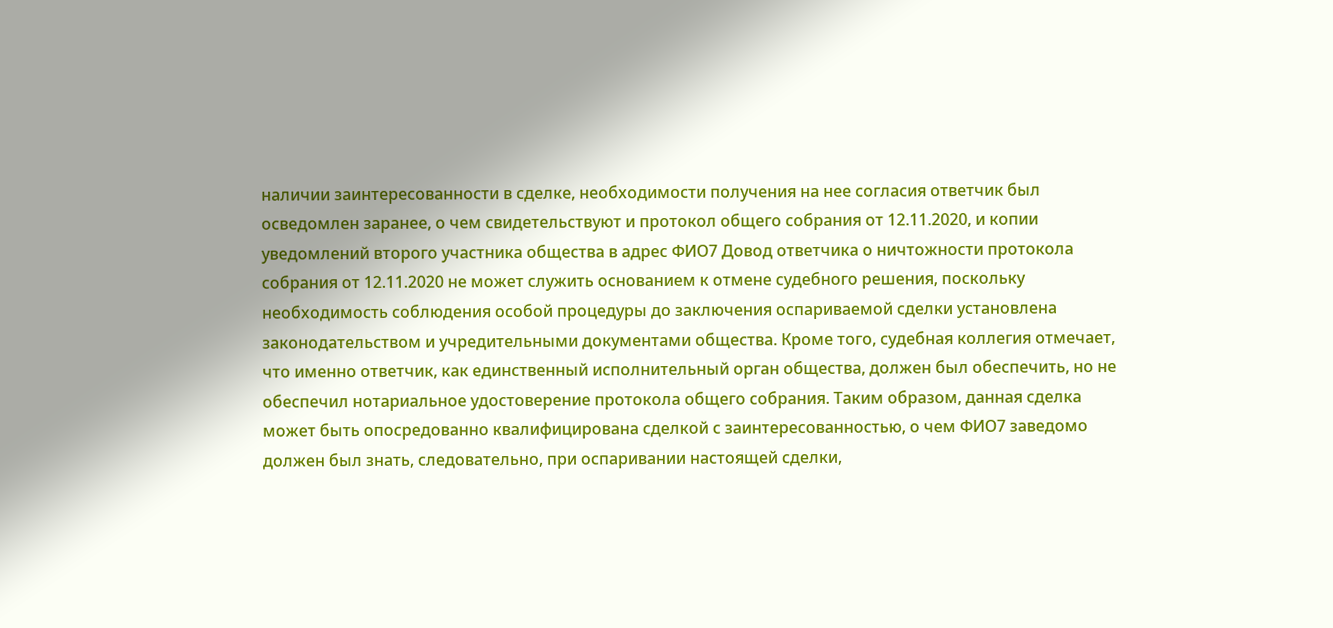наличии заинтересованности в сделке, необходимости получения на нее согласия ответчик был осведомлен заранее, о чем свидетельствуют и протокол общего собрания от 12.11.2020, и копии уведомлений второго участника общества в адрес ФИО7 Довод ответчика о ничтожности протокола собрания от 12.11.2020 не может служить основанием к отмене судебного решения, поскольку необходимость соблюдения особой процедуры до заключения оспариваемой сделки установлена законодательством и учредительными документами общества. Кроме того, судебная коллегия отмечает, что именно ответчик, как единственный исполнительный орган общества, должен был обеспечить, но не обеспечил нотариальное удостоверение протокола общего собрания. Таким образом, данная сделка может быть опосредованно квалифицирована сделкой с заинтересованностью, о чем ФИО7 заведомо должен был знать, следовательно, при оспаривании настоящей сделки,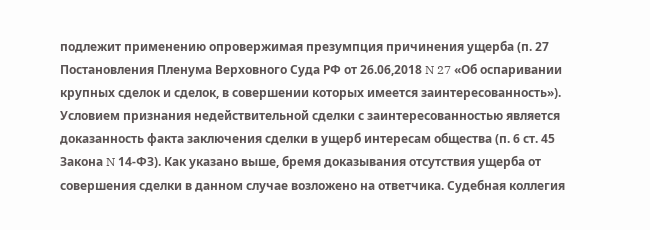подлежит применению опровержимая презумпция причинения ущерба (п. 27 Постановления Пленума Верховного Суда РФ от 26.06,2018 N 27 «Об оспаривании крупных сделок и сделок, в совершении которых имеется заинтересованность»). Условием признания недействительной сделки с заинтересованностью является доказанность факта заключения сделки в ущерб интересам общества (п. 6 ст. 45 Закона N 14-ФЗ). Как указано выше, бремя доказывания отсутствия ущерба от совершения сделки в данном случае возложено на ответчика. Судебная коллегия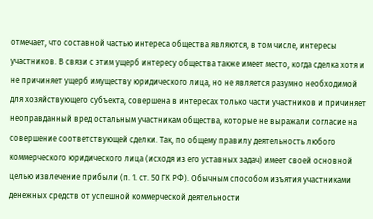отмечает, что составной частью интереса общества являются, в том числе, интересы участников. В связи с этим ущерб интересу общества также имеет место, когда сделка хотя и не причиняет ущерб имуществу юридического лица, но не является разумно необходимой для хозяйствующего субъекта, совершена в интересах только части участников и причиняет неоправданный вред остальным участникам общества, которые не выражали согласие на совершение соответствующей сделки. Так, по общему правилу деятельность любого коммерческого юридического лица (исходя из его уставных задач) имеет своей основной целью извлечение прибыли (п. 1. ст. 50 ГК РФ). Обычным способом изъятия участниками денежных средств от успешной коммерческой деятельности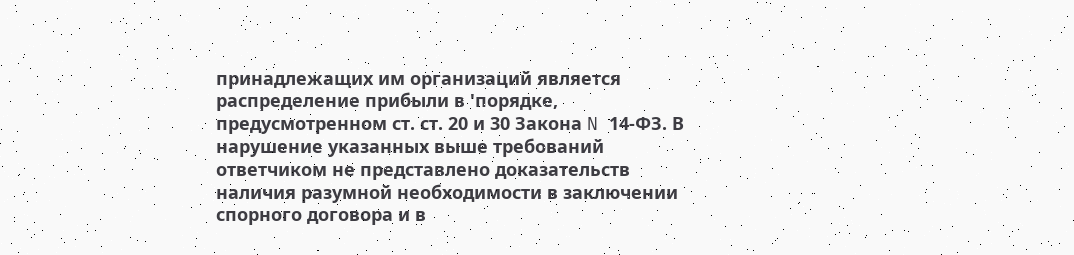принадлежащих им организаций является распределение прибыли в 'порядке, предусмотренном ст. ст. 20 и 30 Закона N 14-ФЗ. В нарушение указанных выше требований ответчиком не представлено доказательств наличия разумной необходимости в заключении спорного договора и в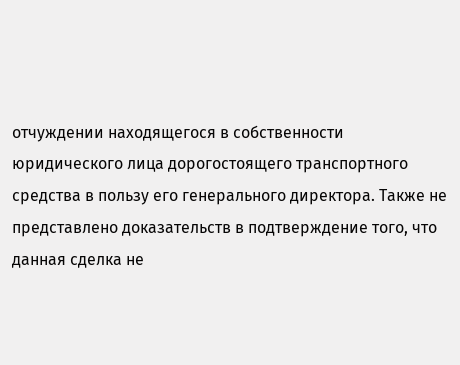отчуждении находящегося в собственности юридического лица дорогостоящего транспортного средства в пользу его генерального директора. Также не представлено доказательств в подтверждение того, что данная сделка не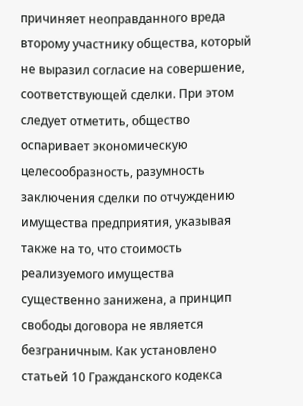причиняет неоправданного вреда второму участнику общества, который не выразил согласие на совершение, соответствующей сделки. При этом следует отметить, общество оспаривает экономическую целесообразность, разумность заключения сделки по отчуждению имущества предприятия, указывая также на то, что стоимость реализуемого имущества существенно занижена, а принцип свободы договора не является безграничным. Как установлено статьей 10 Гражданского кодекса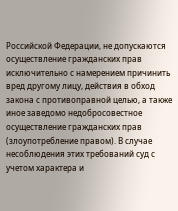Российской Федерации, не допускаются осуществление гражданских прав исключительно с намерением причинить вред другому лицу, действия в обход закона с противоправной целью, а также иное заведомо недобросовестное осуществление гражданских прав (злоупотребление правом). В случае несоблюдения этих требований суд с учетом характера и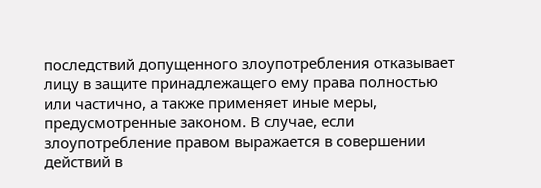последствий допущенного злоупотребления отказывает лицу в защите принадлежащего ему права полностью или частично, а также применяет иные меры, предусмотренные законом. В случае, если злоупотребление правом выражается в совершении действий в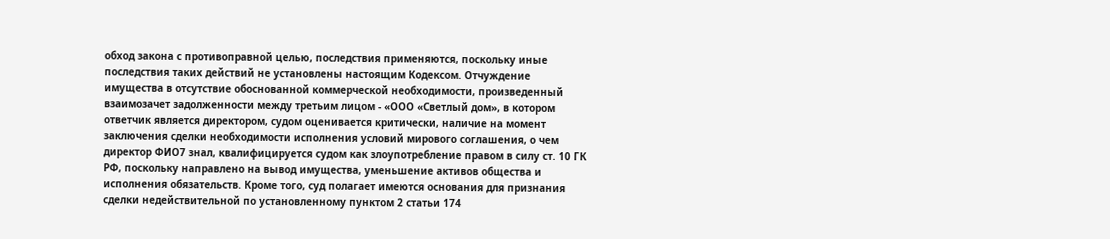обход закона с противоправной целью, последствия применяются, поскольку иные последствия таких действий не установлены настоящим Кодексом. Отчуждение имущества в отсутствие обоснованной коммерческой необходимости, произведенный взаимозачет задолженности между третьим лицом - «ООО «Светлый дом», в котором ответчик является директором, судом оценивается критически, наличие на момент заключения сделки необходимости исполнения условий мирового соглашения, о чем директор ФИО7 знал, квалифицируется судом как злоупотребление правом в силу ст. 10 ГК РФ, поскольку направлено на вывод имущества, уменьшение активов общества и исполнения обязательств. Кроме того, суд полагает имеются основания для признания сделки недействительной по установленному пунктом 2 статьи 174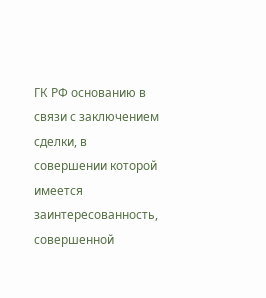ГК РФ основанию в связи с заключением сделки, в совершении которой имеется заинтересованность, совершенной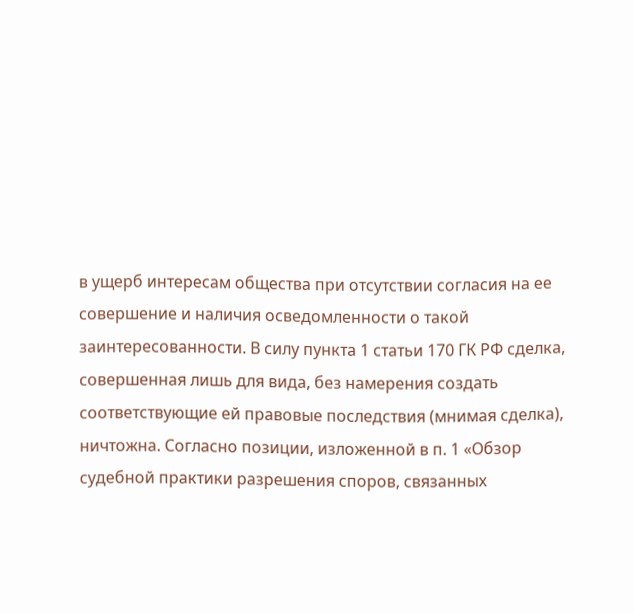в ущерб интересам общества при отсутствии согласия на ее совершение и наличия осведомленности о такой заинтересованности. В силу пункта 1 статьи 170 ГК РФ сделка, совершенная лишь для вида, без намерения создать соответствующие ей правовые последствия (мнимая сделка), ничтожна. Согласно позиции, изложенной в п. 1 «Обзор судебной практики разрешения споров, связанных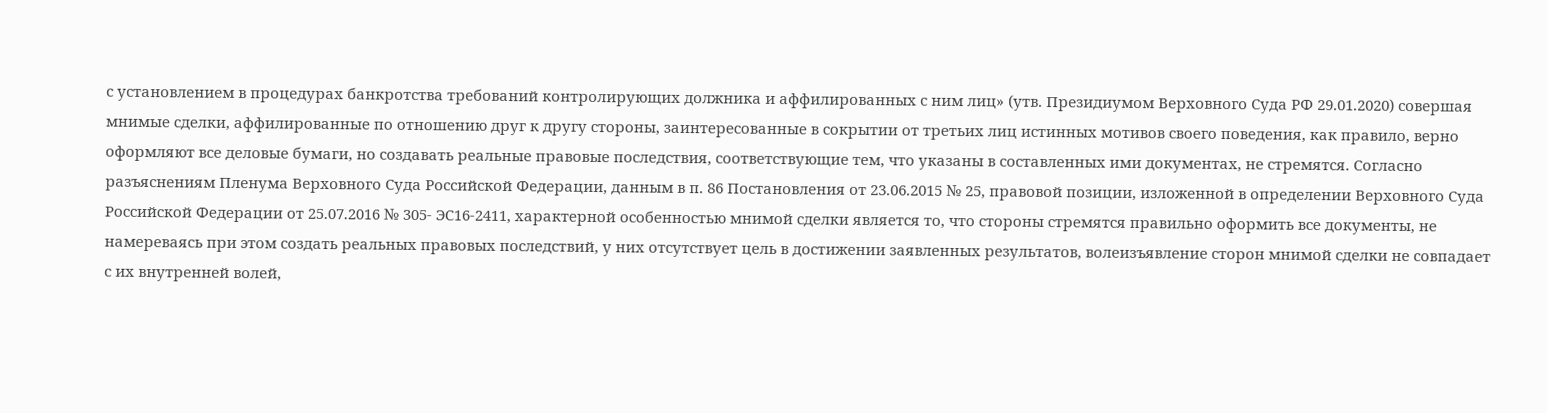с установлением в процедурах банкротства требований контролирующих должника и аффилированных с ним лиц» (утв. Президиумом Верховного Суда РФ 29.01.2020) совершая мнимые сделки, аффилированные по отношению друг к другу стороны, заинтересованные в сокрытии от третьих лиц истинных мотивов своего поведения, как правило, верно оформляют все деловые бумаги, но создавать реальные правовые последствия, соответствующие тем, что указаны в составленных ими документах, не стремятся. Согласно разъяснениям Пленума Верховного Суда Российской Федерации, данным в п. 86 Постановления от 23.06.2015 № 25, правовой позиции, изложенной в определении Верховного Суда Российской Федерации от 25.07.2016 № 305- ЭС16-2411, характерной особенностью мнимой сделки является то, что стороны стремятся правильно оформить все документы, не намереваясь при этом создать реальных правовых последствий, у них отсутствует цель в достижении заявленных результатов, волеизъявление сторон мнимой сделки не совпадает с их внутренней волей,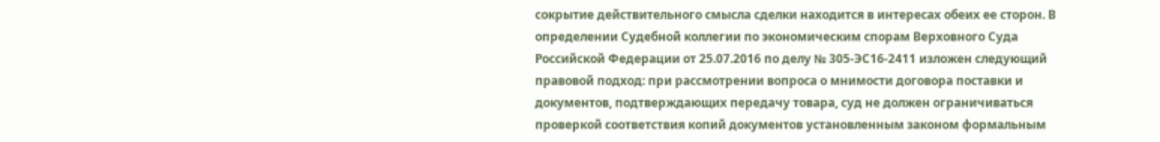сокрытие действительного смысла сделки находится в интересах обеих ее сторон. В определении Судебной коллегии по экономическим спорам Верховного Суда Российской Федерации от 25.07.2016 по делу № 305-ЭС16-2411 изложен следующий правовой подход: при рассмотрении вопроса о мнимости договора поставки и документов, подтверждающих передачу товара, суд не должен ограничиваться проверкой соответствия копий документов установленным законом формальным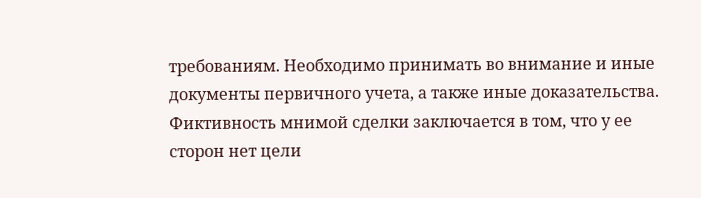требованиям. Необходимо принимать во внимание и иные документы первичного учета, а также иные доказательства. Фиктивность мнимой сделки заключается в том, что у ее сторон нет цели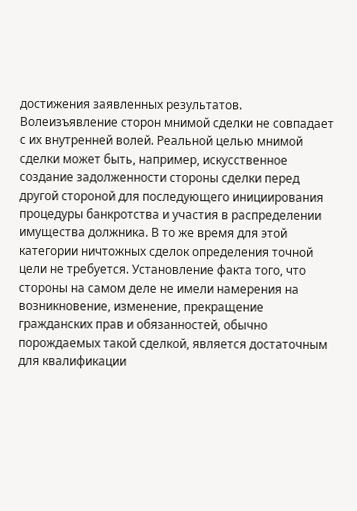достижения заявленных результатов. Волеизъявление сторон мнимой сделки не совпадает с их внутренней волей. Реальной целью мнимой сделки может быть, например, искусственное создание задолженности стороны сделки перед другой стороной для последующего инициирования процедуры банкротства и участия в распределении имущества должника. В то же время для этой категории ничтожных сделок определения точной цели не требуется. Установление факта того, что стороны на самом деле не имели намерения на возникновение, изменение, прекращение гражданских прав и обязанностей, обычно порождаемых такой сделкой, является достаточным для квалификации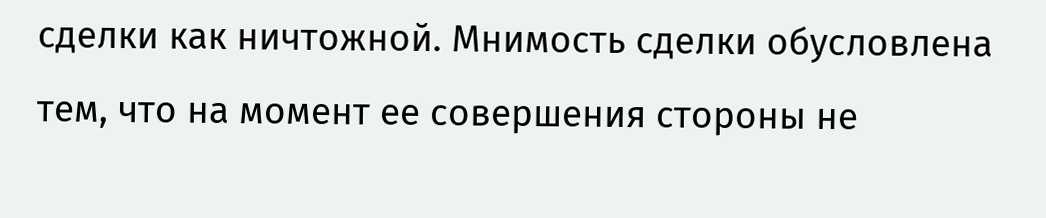сделки как ничтожной. Мнимость сделки обусловлена тем, что на момент ее совершения стороны не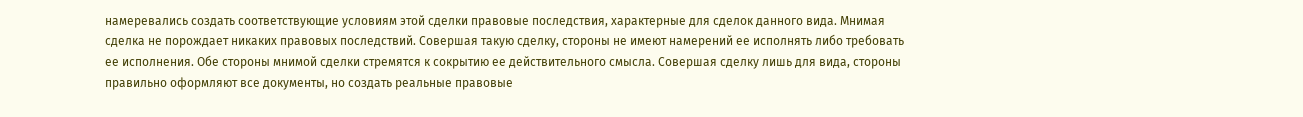намеревались создать соответствующие условиям этой сделки правовые последствия, характерные для сделок данного вида. Мнимая сделка не порождает никаких правовых последствий. Совершая такую сделку, стороны не имеют намерений ее исполнять либо требовать ее исполнения. Обе стороны мнимой сделки стремятся к сокрытию ее действительного смысла. Совершая сделку лишь для вида, стороны правильно оформляют все документы, но создать реальные правовые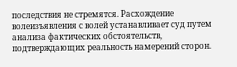последствия не стремятся. Расхождение волеизъявления с волей устанавливает суд путем анализа фактических обстоятельств, подтверждающих реальность намерений сторон.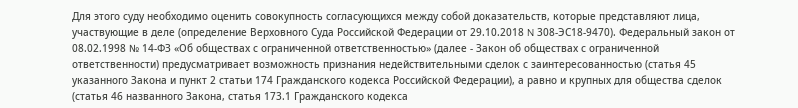Для этого суду необходимо оценить совокупность согласующихся между собой доказательств, которые представляют лица, участвующие в деле (определение Верховного Суда Российской Федерации от 29.10.2018 N 308-ЭС18-9470). Федеральный закон от 08.02.1998 № 14-ФЗ «Об обществах с ограниченной ответственностью» (далее - Закон об обществах с ограниченной ответственности) предусматривает возможность признания недействительными сделок с заинтересованностью (статья 45 указанного Закона и пункт 2 статьи 174 Гражданского кодекса Российской Федерации), а равно и крупных для общества сделок (статья 46 названного Закона, статья 173.1 Гражданского кодекса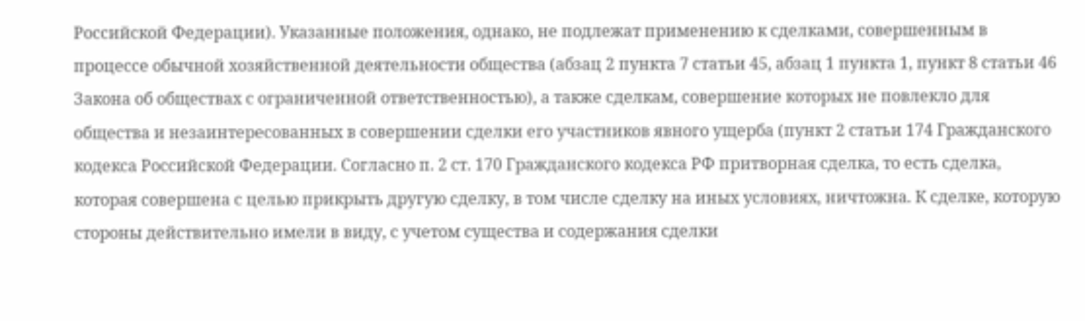Российской Федерации). Указанные положения, однако, не подлежат применению к сделками, совершенным в процессе обычной хозяйственной деятельности общества (абзац 2 пункта 7 статьи 45, абзац 1 пункта 1, пункт 8 статьи 46 Закона об обществах с ограниченной ответственностью), а также сделкам, совершение которых не повлекло для общества и незаинтересованных в совершении сделки его участников явного ущерба (пункт 2 статьи 174 Гражданского кодекса Российской Федерации. Согласно п. 2 ст. 170 Гражданского кодекса РФ притворная сделка, то есть сделка, которая совершена с целью прикрыть другую сделку, в том числе сделку на иных условиях, ничтожна. К сделке, которую стороны действительно имели в виду, с учетом существа и содержания сделки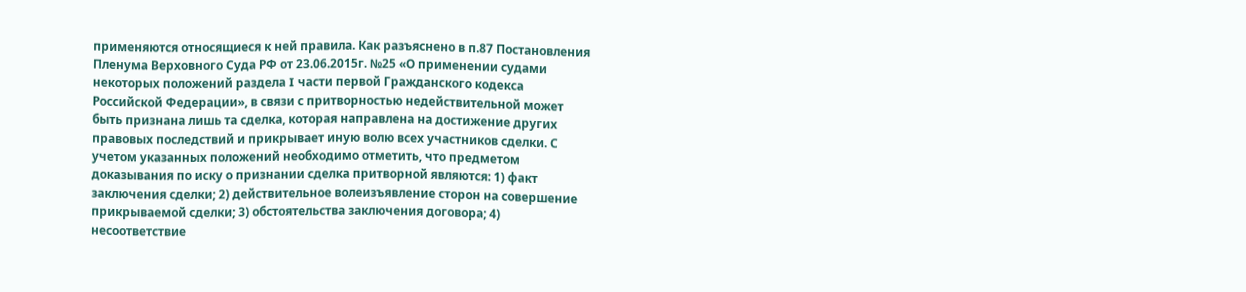применяются относящиеся к ней правила. Как разъяснено в п.87 Постановления Пленума Верховного Суда РФ от 23.06.2015г. №25 «О применении судами некоторых положений раздела I части первой Гражданского кодекса Российской Федерации», в связи с притворностью недействительной может быть признана лишь та сделка, которая направлена на достижение других правовых последствий и прикрывает иную волю всех участников сделки. С учетом указанных положений необходимо отметить, что предметом доказывания по иску о признании сделка притворной являются: 1) факт заключения сделки; 2) действительное волеизъявление сторон на совершение прикрываемой сделки; 3) обстоятельства заключения договора; 4) несоответствие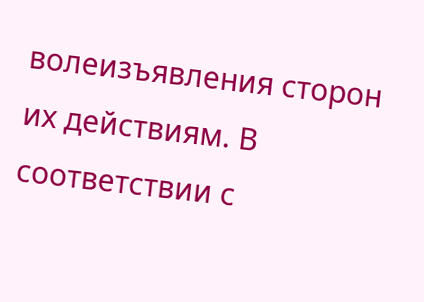волеизъявления сторон их действиям. В соответствии с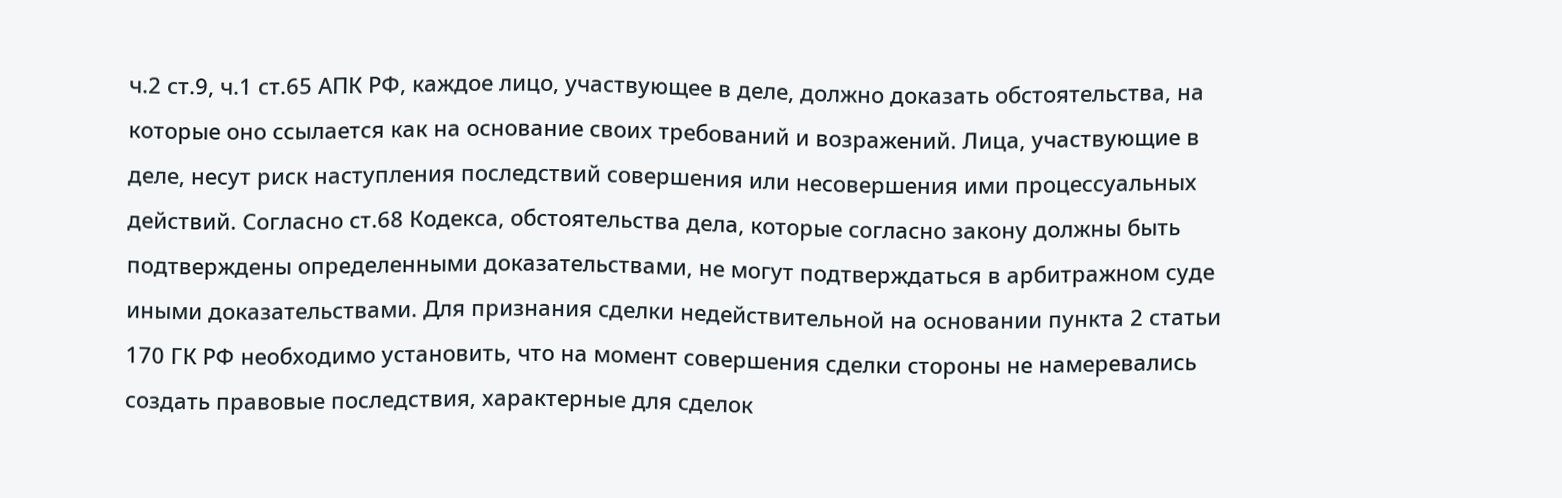ч.2 ст.9, ч.1 ст.65 АПК РФ, каждое лицо, участвующее в деле, должно доказать обстоятельства, на которые оно ссылается как на основание своих требований и возражений. Лица, участвующие в деле, несут риск наступления последствий совершения или несовершения ими процессуальных действий. Согласно ст.68 Кодекса, обстоятельства дела, которые согласно закону должны быть подтверждены определенными доказательствами, не могут подтверждаться в арбитражном суде иными доказательствами. Для признания сделки недействительной на основании пункта 2 статьи 170 ГК РФ необходимо установить, что на момент совершения сделки стороны не намеревались создать правовые последствия, характерные для сделок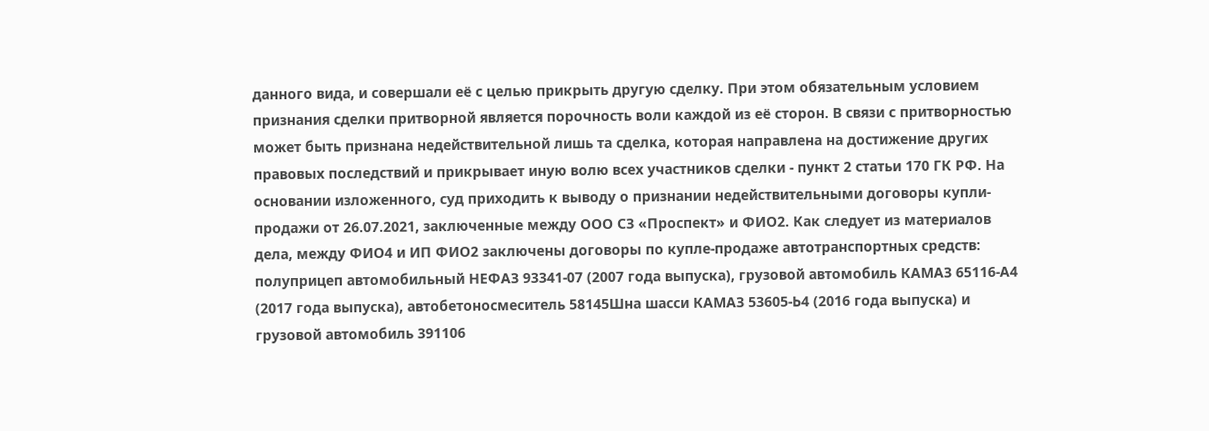данного вида, и совершали её с целью прикрыть другую сделку. При этом обязательным условием признания сделки притворной является порочность воли каждой из её сторон. В связи с притворностью может быть признана недействительной лишь та сделка, которая направлена на достижение других правовых последствий и прикрывает иную волю всех участников сделки - пункт 2 статьи 170 ГК РФ. На основании изложенного, суд приходить к выводу о признании недействительными договоры купли-продажи от 26.07.2021, заключенные между ООО СЗ «Проспект» и ФИО2. Как следует из материалов дела, между ФИО4 и ИП ФИО2 заключены договоры по купле-продаже автотранспортных средств: полуприцеп автомобильный НЕФАЗ 93341-07 (2007 года выпуска), грузовой автомобиль КАМАЗ 65116-А4 (2017 года выпуска), автобетоносмеситель 58145Шна шасси КАМАЗ 53605-Ь4 (2016 года выпуска) и грузовой автомобиль 391106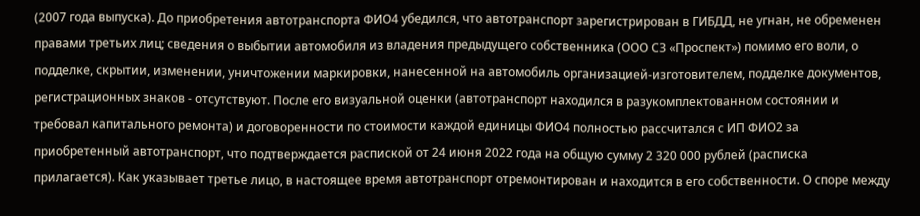(2007 года выпуска). До приобретения автотранспорта ФИО4 убедился, что автотранспорт зарегистрирован в ГИБДД, не угнан, не обременен правами третьих лиц; сведения о выбытии автомобиля из владения предыдущего собственника (ООО СЗ «Проспект») помимо его воли, о подделке, скрытии, изменении, уничтожении маркировки, нанесенной на автомобиль организацией-изготовителем, подделке документов, регистрационных знаков - отсутствуют. После его визуальной оценки (автотранспорт находился в разукомплектованном состоянии и требовал капитального ремонта) и договоренности по стоимости каждой единицы ФИО4 полностью рассчитался с ИП ФИО2 за приобретенный автотранспорт, что подтверждается распиской от 24 июня 2022 года на общую сумму 2 320 000 рублей (расписка прилагается). Как указывает третье лицо, в настоящее время автотранспорт отремонтирован и находится в его собственности. О споре между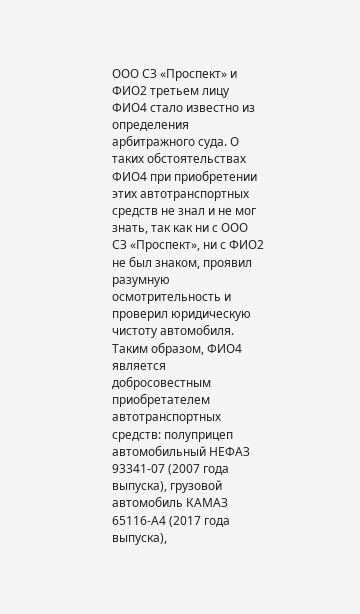ООО СЗ «Проспект» и ФИО2 третьем лицу ФИО4 стало известно из определения арбитражного суда. О таких обстоятельствах ФИО4 при приобретении этих автотранспортных средств не знал и не мог знать, так как ни с ООО СЗ «Проспект», ни с ФИО2 не был знаком, проявил разумную осмотрительность и проверил юридическую чистоту автомобиля. Таким образом, ФИО4 является добросовестным приобретателем автотранспортных средств: полуприцеп автомобильный НЕФАЗ 93341-07 (2007 года выпуска), грузовой автомобиль КАМАЗ 65116-А4 (2017 года выпуска),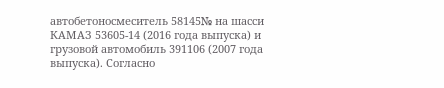автобетоносмеситель 58145№ на шасси КАМАЗ 53605-14 (2016 года выпуска) и грузовой автомобиль 391106 (2007 года выпуска). Согласно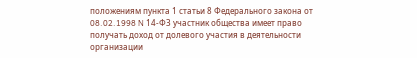положениям пункта 1 статьи 8 Федерального закона от 08.02.1998 N 14-ФЗ участник общества имеет право получать доход от долевого участия в деятельности организации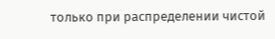только при распределении чистой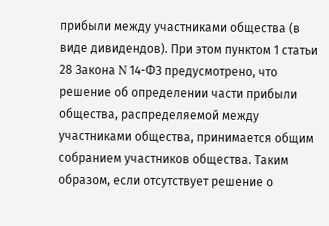прибыли между участниками общества (в виде дивидендов). При этом пунктом 1 статьи 28 Закона N 14-ФЗ предусмотрено, что решение об определении части прибыли общества, распределяемой между участниками общества, принимается общим собранием участников общества. Таким образом, если отсутствует решение о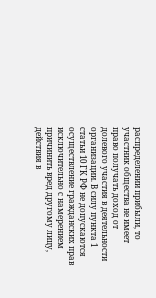распределении прибыли, то участник общества не имеет право получать доход от долевого участия в деятельности организации. В силу пункта 1 статьи 10 ГК РФ не допускаются осуществление гражданских прав исключительно с намерением причинить вред другому лицу, действия в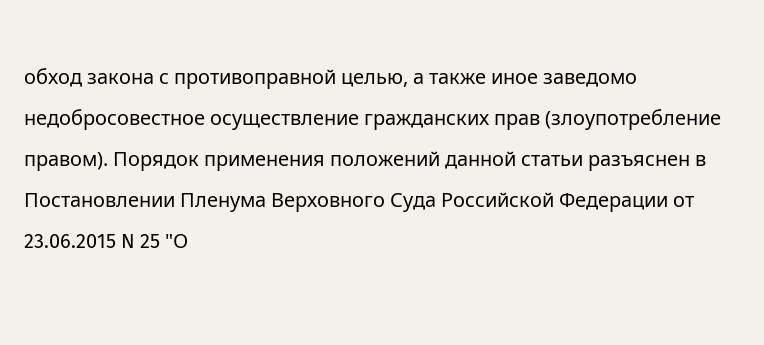обход закона с противоправной целью, а также иное заведомо недобросовестное осуществление гражданских прав (злоупотребление правом). Порядок применения положений данной статьи разъяснен в Постановлении Пленума Верховного Суда Российской Федерации от 23.06.2015 N 25 "О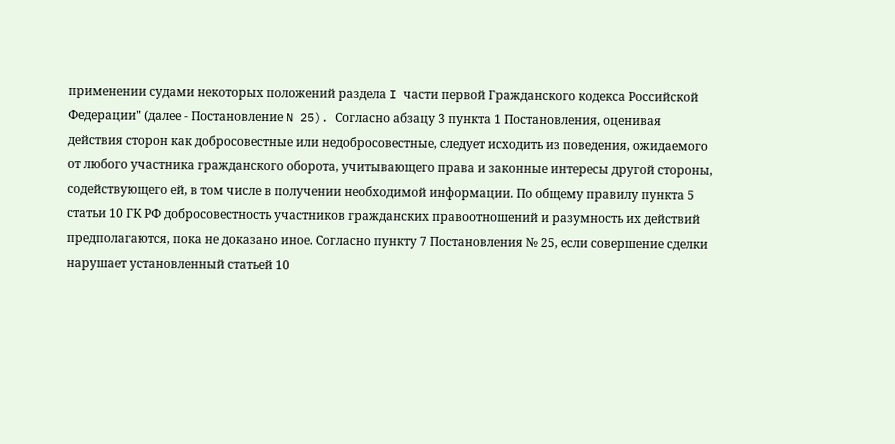применении судами некоторых положений раздела I части первой Гражданского кодекса Российской Федерации" (далее - Постановление N 25). Согласно абзацу 3 пункта 1 Постановления, оценивая действия сторон как добросовестные или недобросовестные, следует исходить из поведения, ожидаемого от любого участника гражданского оборота, учитывающего права и законные интересы другой стороны, содействующего ей, в том числе в получении необходимой информации. По общему правилу пункта 5 статьи 10 ГК РФ добросовестность участников гражданских правоотношений и разумность их действий предполагаются, пока не доказано иное. Согласно пункту 7 Постановления № 25, если совершение сделки нарушает установленный статьей 10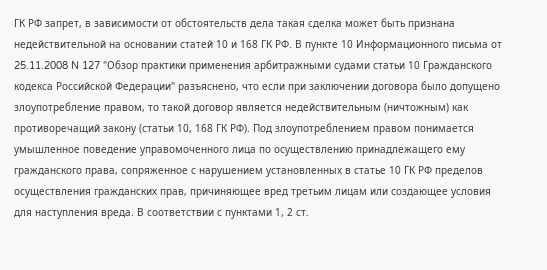ГК РФ запрет, в зависимости от обстоятельств дела такая сделка может быть признана недействительной на основании статей 10 и 168 ГК РФ. В пункте 10 Информационного письма от 25.11.2008 N 127 "Обзор практики применения арбитражными судами статьи 10 Гражданского кодекса Российской Федерации" разъяснено, что если при заключении договора было допущено злоупотребление правом, то такой договор является недействительным (ничтожным) как противоречащий закону (статьи 10, 168 ГК РФ). Под злоупотреблением правом понимается умышленное поведение управомоченного лица по осуществлению принадлежащего ему гражданского права, сопряженное с нарушением установленных в статье 10 ГК РФ пределов осуществления гражданских прав, причиняющее вред третьим лицам или создающее условия для наступления вреда. В соответствии с пунктами 1, 2 ст.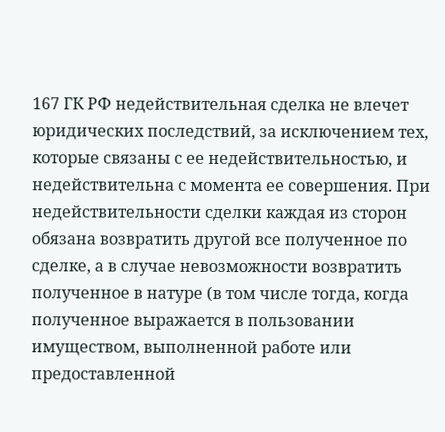167 ГК РФ недействительная сделка не влечет юридических последствий, за исключением тех, которые связаны с ее недействительностью, и недействительна с момента ее совершения. При недействительности сделки каждая из сторон обязана возвратить другой все полученное по сделке, а в случае невозможности возвратить полученное в натуре (в том числе тогда, когда полученное выражается в пользовании имуществом, выполненной работе или предоставленной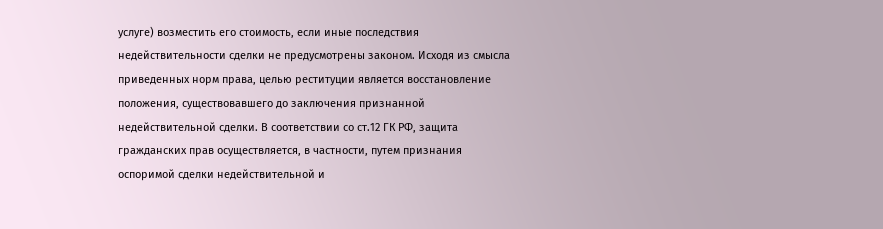услуге) возместить его стоимость, если иные последствия недействительности сделки не предусмотрены законом. Исходя из смысла приведенных норм права, целью реституции является восстановление положения, существовавшего до заключения признанной недействительной сделки. В соответствии со ст.12 ГК РФ, защита гражданских прав осуществляется, в частности, путем признания оспоримой сделки недействительной и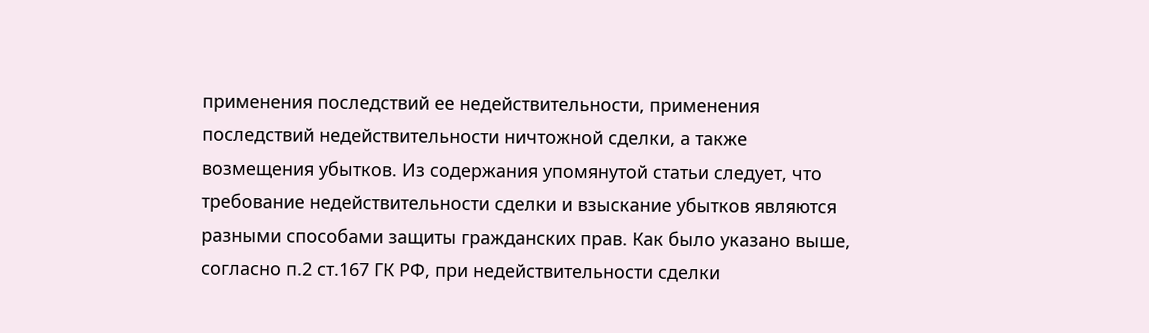применения последствий ее недействительности, применения последствий недействительности ничтожной сделки, а также возмещения убытков. Из содержания упомянутой статьи следует, что требование недействительности сделки и взыскание убытков являются разными способами защиты гражданских прав. Как было указано выше, согласно п.2 ст.167 ГК РФ, при недействительности сделки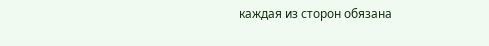каждая из сторон обязана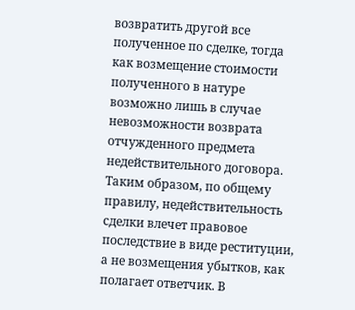возвратить другой все полученное по сделке, тогда как возмещение стоимости полученного в натуре возможно лишь в случае невозможности возврата отчужденного предмета недействительного договора. Таким образом, по общему правилу, недействительность сделки влечет правовое последствие в виде реституции, а не возмещения убытков, как полагает ответчик. В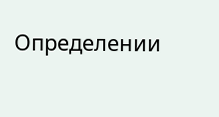Определении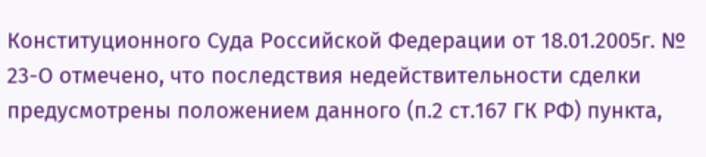Конституционного Суда Российской Федерации от 18.01.2005г. № 23-О отмечено, что последствия недействительности сделки предусмотрены положением данного (п.2 ст.167 ГК РФ) пункта,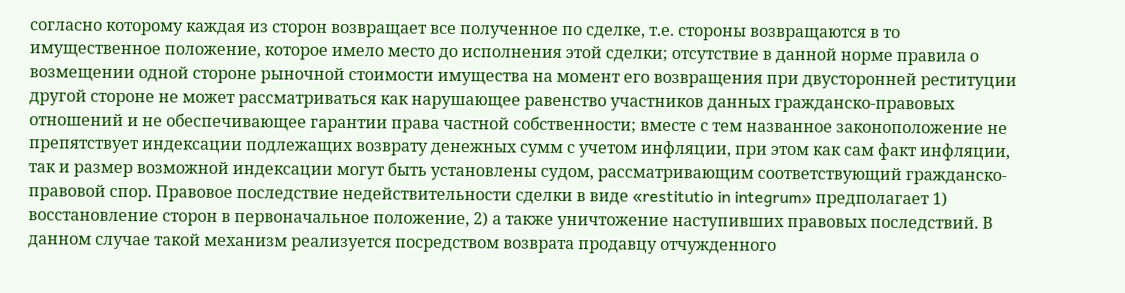согласно которому каждая из сторон возвращает все полученное по сделке, т.е. стороны возвращаются в то имущественное положение, которое имело место до исполнения этой сделки; отсутствие в данной норме правила о возмещении одной стороне рыночной стоимости имущества на момент его возвращения при двусторонней реституции другой стороне не может рассматриваться как нарушающее равенство участников данных гражданско-правовых отношений и не обеспечивающее гарантии права частной собственности; вместе с тем названное законоположение не препятствует индексации подлежащих возврату денежных сумм с учетом инфляции, при этом как сам факт инфляции, так и размер возможной индексации могут быть установлены судом, рассматривающим соответствующий гражданско-правовой спор. Правовое последствие недействительности сделки в виде «restitutio in integrum» предполагает 1) восстановление сторон в первоначальное положение, 2) а также уничтожение наступивших правовых последствий. В данном случае такой механизм реализуется посредством возврата продавцу отчужденного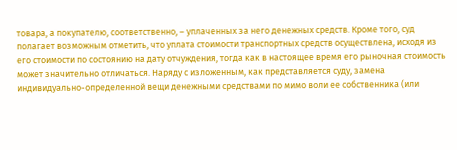товара, а покупателю, соответственно, – уплаченных за него денежных средств. Кроме того, суд полагает возможным отметить, что уплата стоимости транспортных средств осуществлена, исходя из его стоимости по состоянию на дату отчуждения, тогда как в настоящее время его рыночная стоимость может значительно отличаться. Наряду с изложенным, как представляется суду, замена индивидуально-определенной вещи денежными средствами по мимо воли ее собственника (или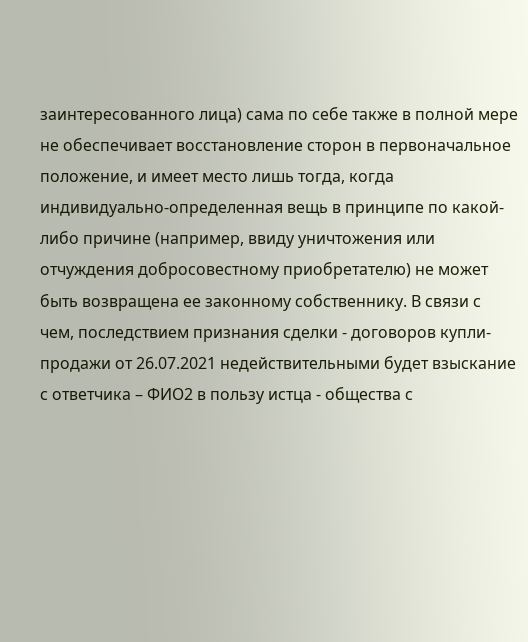заинтересованного лица) сама по себе также в полной мере не обеспечивает восстановление сторон в первоначальное положение, и имеет место лишь тогда, когда индивидуально-определенная вещь в принципе по какой-либо причине (например, ввиду уничтожения или отчуждения добросовестному приобретателю) не может быть возвращена ее законному собственнику. В связи с чем, последствием признания сделки - договоров купли-продажи от 26.07.2021 недействительными будет взыскание с ответчика – ФИО2 в пользу истца - общества с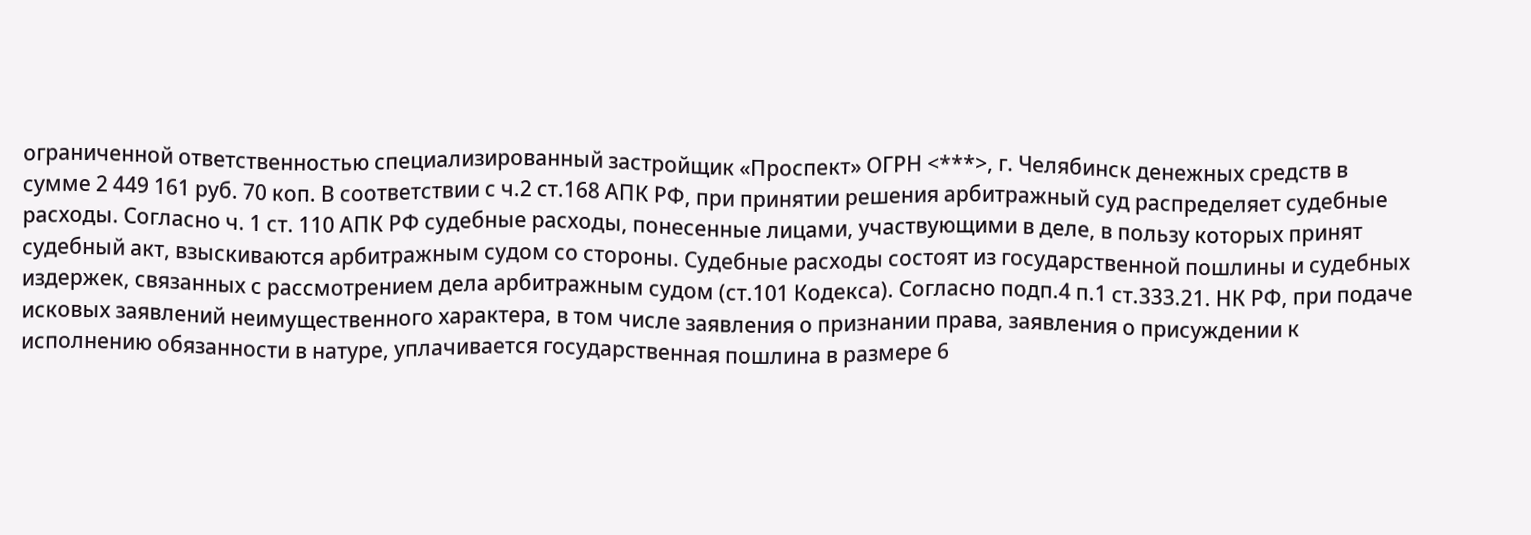ограниченной ответственностью специализированный застройщик «Проспект» ОГРН <***>, г. Челябинск денежных средств в сумме 2 449 161 руб. 70 коп. В соответствии с ч.2 ст.168 АПК РФ, при принятии решения арбитражный суд распределяет судебные расходы. Согласно ч. 1 ст. 110 АПК РФ судебные расходы, понесенные лицами, участвующими в деле, в пользу которых принят судебный акт, взыскиваются арбитражным судом со стороны. Судебные расходы состоят из государственной пошлины и судебных издержек, связанных с рассмотрением дела арбитражным судом (ст.101 Кодекса). Согласно подп.4 п.1 ст.333.21. НК РФ, при подаче исковых заявлений неимущественного характера, в том числе заявления о признании права, заявления о присуждении к исполнению обязанности в натуре, уплачивается государственная пошлина в размере 6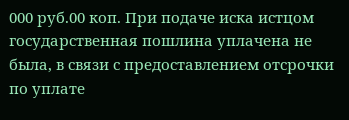000 руб.00 коп. При подаче иска истцом государственная пошлина уплачена не была, в связи с предоставлением отсрочки по уплате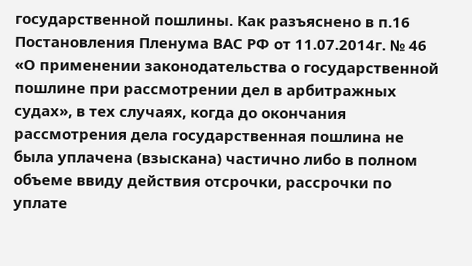государственной пошлины. Как разъяснено в п.16 Постановления Пленума ВАС РФ от 11.07.2014г. № 46 «О применении законодательства о государственной пошлине при рассмотрении дел в арбитражных судах», в тех случаях, когда до окончания рассмотрения дела государственная пошлина не была уплачена (взыскана) частично либо в полном объеме ввиду действия отсрочки, рассрочки по уплате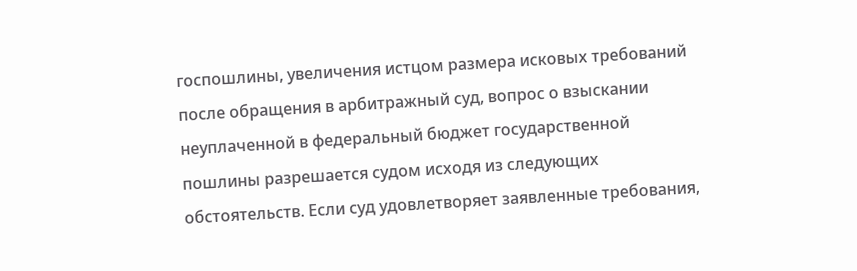госпошлины, увеличения истцом размера исковых требований после обращения в арбитражный суд, вопрос о взыскании неуплаченной в федеральный бюджет государственной пошлины разрешается судом исходя из следующих обстоятельств. Если суд удовлетворяет заявленные требования,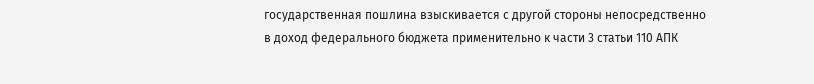государственная пошлина взыскивается с другой стороны непосредственно в доход федерального бюджета применительно к части 3 статьи 110 АПК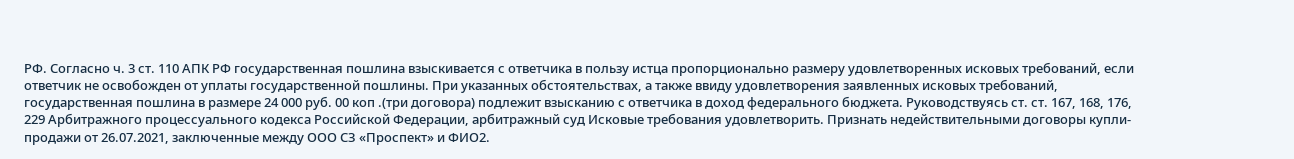РФ. Согласно ч. 3 ст. 110 АПК РФ государственная пошлина взыскивается с ответчика в пользу истца пропорционально размеру удовлетворенных исковых требований, если ответчик не освобожден от уплаты государственной пошлины. При указанных обстоятельствах, а также ввиду удовлетворения заявленных исковых требований, государственная пошлина в размере 24 000 руб. 00 коп .(три договора) подлежит взысканию с ответчика в доход федерального бюджета. Руководствуясь ст. ст. 167, 168, 176, 229 Арбитражного процессуального кодекса Российской Федерации, арбитражный суд Исковые требования удовлетворить. Признать недействительными договоры купли-продажи от 26.07.2021, заключенные между ООО СЗ «Проспект» и ФИО2.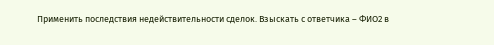Применить последствия недействительности сделок. Взыскать с ответчика – ФИО2 в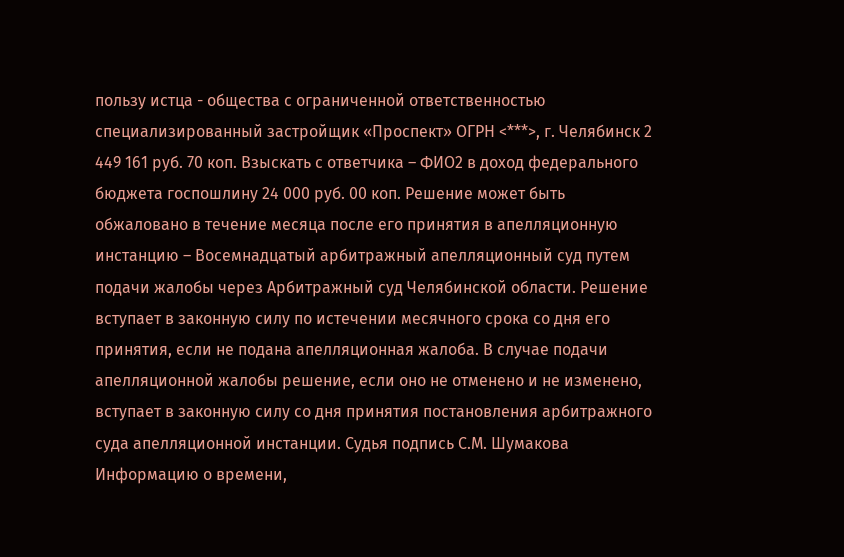пользу истца - общества с ограниченной ответственностью специализированный застройщик «Проспект» ОГРН <***>, г. Челябинск 2 449 161 руб. 70 коп. Взыскать с ответчика – ФИО2 в доход федерального бюджета госпошлину 24 000 руб. 00 коп. Решение может быть обжаловано в течение месяца после его принятия в апелляционную инстанцию – Восемнадцатый арбитражный апелляционный суд путем подачи жалобы через Арбитражный суд Челябинской области. Решение вступает в законную силу по истечении месячного срока со дня его принятия, если не подана апелляционная жалоба. В случае подачи апелляционной жалобы решение, если оно не отменено и не изменено, вступает в законную силу со дня принятия постановления арбитражного суда апелляционной инстанции. Судья подпись С.М. Шумакова Информацию о времени,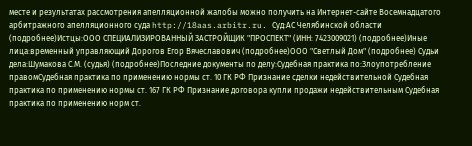месте и результатах рассмотрения апелляционной жалобы можно получить на Интернет-сайте Восемнадцатого арбитражного апелляционного суда http://18aas.arbitr.ru. Суд:АС Челябинской области (подробнее)Истцы:ООО СПЕЦИАЛИЗИРОВАННЫЙ ЗАСТРОЙЩИК "ПРОСПЕКТ" (ИНН: 7423009021) (подробнее)Иные лица:временный управляющий Дорогов Егор Вячеславович (подробнее)ООО "Светлый Дом" (подробнее) Судьи дела:Шумакова С.М. (судья) (подробнее)Последние документы по делу:Судебная практика по:Злоупотребление правомСудебная практика по применению нормы ст. 10 ГК РФ Признание сделки недействительной Судебная практика по применению нормы ст. 167 ГК РФ Признание договора купли продажи недействительным Судебная практика по применению норм ст.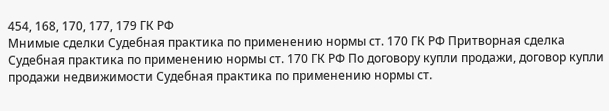454, 168, 170, 177, 179 ГК РФ
Мнимые сделки Судебная практика по применению нормы ст. 170 ГК РФ Притворная сделка Судебная практика по применению нормы ст. 170 ГК РФ По договору купли продажи, договор купли продажи недвижимости Судебная практика по применению нормы ст.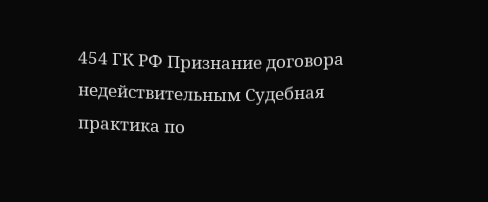454 ГК РФ Признание договора недействительным Судебная практика по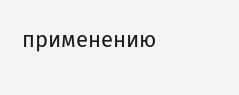применению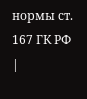нормы ст. 167 ГК РФ |